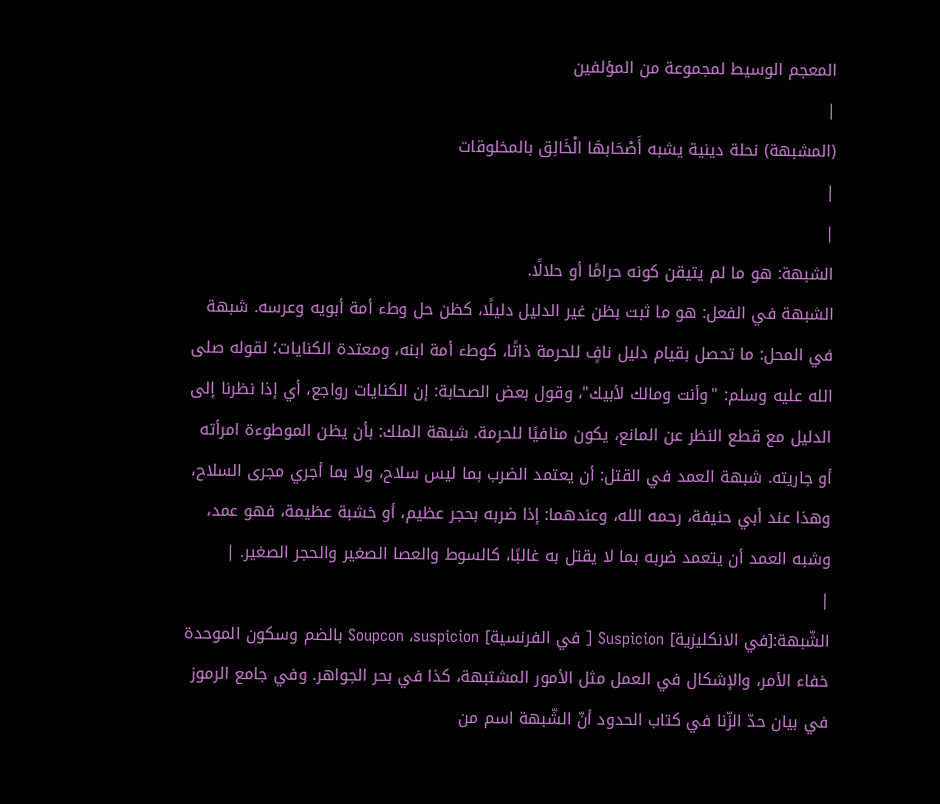المعجم الوسيط لمجموعة من المؤلفين
|
(المشبهة) نحلة دينية يشبه أَصْحَابهَا الْخَالِق بالمخلوقات
|
|
الشبهة: هو ما لم يتيقن كونه حرامًا أو حلالًا.
الشبهة في الفعل: هو ما ثبت بظن غير الدليل دليلًا، كظن حل وطء أمة أبويه وعرسه. شبهة في المحل: ما تحصل بقيام دليل نافٍ للحرمة ذاتًا، كوطء أمة ابنه، ومعتدة الكنايات؛ لقوله صلى الله عليه وسلم: "وأنت ومالك لأبيك"، وقول بعض الصحابة: إن الكنايات رواجع، أي إذا نظرنا إلى الدليل مع قطع النظر عن المانع، يكون منافيًا للحرمة. شبهة الملك: بأن يظن الموطوءة امرأته أو جاريته. شبهة العمد في القتل: أن يعتمد الضرب بما ليس سلاح، ولا بما أجري مجرى السلاح، وهذا عند أبي حنيفة، رحمه الله، وعندهما: إذا ضربه بحجر عظيم، أو خشبة عظيمة، فهو عمد، وشبه العمد أن يتعمد ضربه بما لا يقتل به غالبًا، كالسوط والعصا الصغير والحجر الصغير. |
|
الشّبهة:[في الانكليزية] Suspicion [ في الفرنسية] Soupcon ،suspicion بالضم وسكون الموحدة خفاء الأمر، والإشكال في العمل مثل الأمور المشتبهة، كذا في بحر الجواهر. وفي جامع الرموز في بيان حدّ الزّنا في كتاب الحدود أنّ الشّبهة اسم من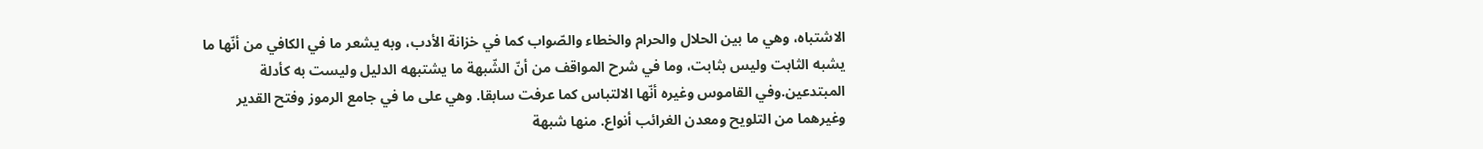الاشتباه، وهي ما بين الحلال والحرام والخطاء والصّواب كما في خزانة الأدب، وبه يشعر ما في الكافي من أنّها ما يشبه الثابت وليس بثابت، وما في شرح المواقف من أنّ الشّبهة ما يشتبهه الدليل وليست به كأدلة المبتدعين.وفي القاموس وغيره أنّها الالتباس كما عرفت سابقا. وهي على ما في جامع الرموز وفتح القدير وغيرهما من التلويح ومعدن الغرائب أنواع. منها شبهة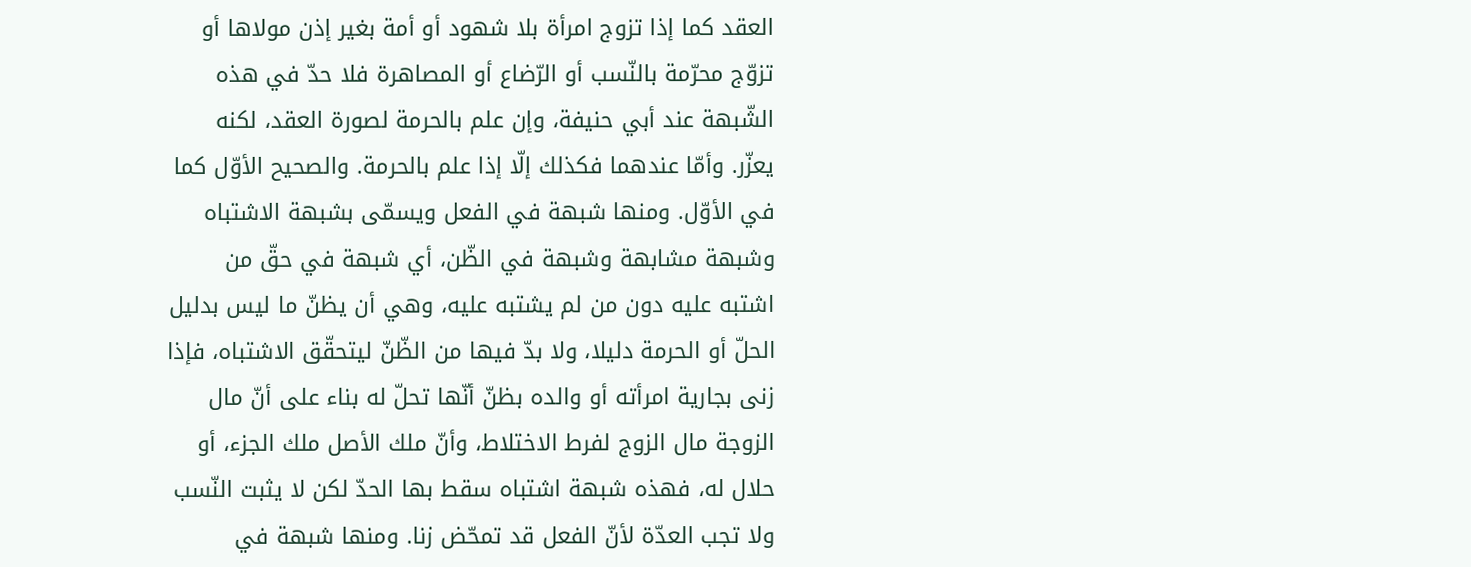العقد كما إذا تزوج امرأة بلا شهود أو أمة بغير إذن مولاها أو تزوّج محرّمة بالنّسب أو الرّضاع أو المصاهرة فلا حدّ في هذه الشّبهة عند أبي حنيفة، وإن علم بالحرمة لصورة العقد، لكنه يعزّر. وأمّا عندهما فكذلك إلّا إذا علم بالحرمة. والصحيح الأوّل كما في الأوّل. ومنها شبهة في الفعل ويسمّى بشبهة الاشتباه وشبهة مشابهة وشبهة في الظّن، أي شبهة في حقّ من اشتبه عليه دون من لم يشتبه عليه، وهي أن يظنّ ما ليس بدليل الحلّ أو الحرمة دليلا، ولا بدّ فيها من الظّنّ ليتحقّق الاشتباه، فإذا زنى بجارية امرأته أو والده بظنّ أنّها تحلّ له بناء على أنّ مال الزوجة مال الزوج لفرط الاختلاط، وأنّ ملك الأصل ملك الجزء، أو حلال له، فهذه شبهة اشتباه سقط بها الحدّ لكن لا يثبت النّسب ولا تجب العدّة لأنّ الفعل قد تمحّض زنا. ومنها شبهة في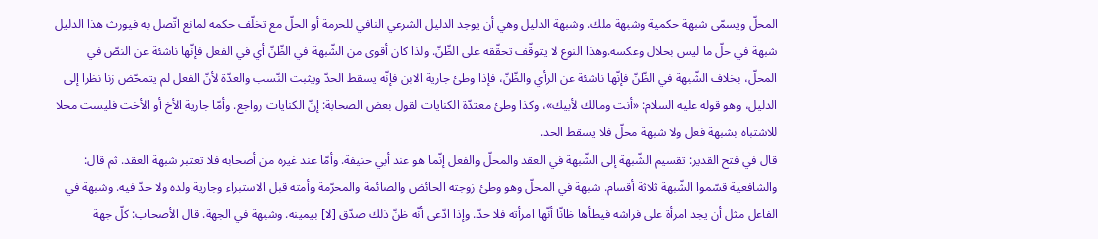المحلّ ويسمّى شبهة حكمية وشبهة ملك. وشبهة الدليل وهي أن يوجد الدليل الشرعي النافي للحرمة أو الحلّ مع تخلّف حكمه لمانع اتّصل به فيورث هذا الدليل شبهة في حلّ ما ليس بحلال وعكسه.وهذا النوع لا يتوقّف تحقّقه على الظّنّ. ولذا كان أقوى من الشّبهة في الظّنّ أي في الفعل فإنّها ناشئة عن النصّ في المحلّ، بخلاف الشّبهة في الظّنّ فإنّها ناشئة عن الرأي والظّنّ، فإذا وطئ جارية الابن فإنّه يسقط الحدّ ويثبت النّسب والعدّة لأنّ الفعل لم يتمحّض زنا نظرا إلى الدليل، وهو قوله عليه السلام: «أنت ومالك لأبيك»، وكذا وطئ معتدّة الكنايات لقول بعض الصحابة: إنّ الكنايات رواجع. وأمّا جارية الأخ أو الأخت فليست محلا للاشتباه بشبهة فعل ولا شبهة محلّ فلا يسقط الحد.
قال في فتح القدير: تقسيم الشّبهة إلى الشّبهة في العقد والمحلّ والفعل إنّما هو عند أبي حنيفة. وأمّا عند غيره من أصحابه فلا تعتبر شبهة العقد. ثم قال: والشافعية قسّموا الشّبهة ثلاثة أقسام. شبهة في المحلّ وهو وطئ زوجته الحائض والصائمة والمحرّمة وأمته قبل الاستبراء وجارية ولده ولا حدّ فيه. وشبهة في الفاعل مثل أن يجد امرأة على فراشه فيطأها ظانّا أنّها امرأته فلا حدّ. وإذا ادّعى أنّه ظنّ ذلك صدّق [لا] بيمينه. وشبهة في الجهة. قال الأصحاب: كلّ جهة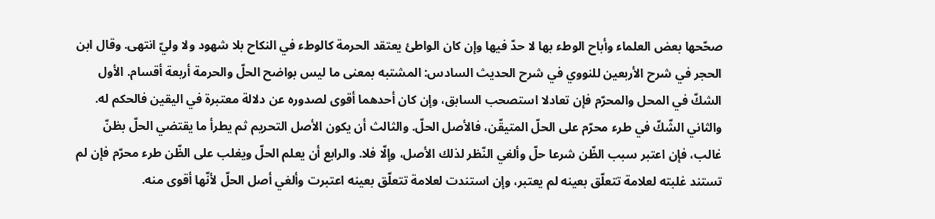صحّحها بعض العلماء وأباح الوطء بها لا حدّ فيها وإن كان الواطئ يعتقد الحرمة كالوطء في النكاح بلا شهود ولا وليّ انتهى. وقال ابن الحجر في شرح الأربعين للنووي في شرح الحديث السادس: المشتبه بمعنى ما ليس بواضح الحلّ والحرمة أربعة أقسام. الأول الشكّ في المحل والمحرّم فإن تعادلا استصحب السابق، وإن كان أحدهما أقوى لصدوره عن دلالة معتبرة في اليقين فالحكم له. والثاني الشّكّ في طرء محرّم على الحلّ المتيقّن، فالأصل الحلّ. والثالث أن يكون الأصل التحريم ثم يطرأ ما يقتضي الحلّ بظنّ غالب، فإن اعتبر سبب الظّن شرعا حلّ وألغي النّظر لذلك الأصل، وإلّا فلا. والرابع أن يعلم الحلّ ويغلب على الظّن طرء محرّم فإن لم تستند غلبته لعلامة تتعلّق بعينه لم يعتبر، وإن استندت لعلامة تتعلّق بعينه اعتبرت وألغي أصل الحلّ لأنّها أقوى منه.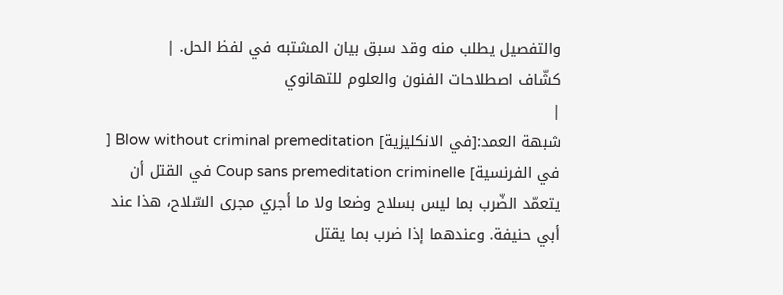والتفصيل يطلب منه وقد سبق بيان المشتبه في لفظ الحل. |
كشّاف اصطلاحات الفنون والعلوم للتهانوي
|
شبهة العمد:[في الانكليزية] Blow without criminal premeditation [ في الفرنسية] Coup sans premeditation criminelle في القتل أن يتعمّد الضّرب بما ليس بسلاح وضعا ولا ما أجري مجرى السّلاح، هذا عند أبي حنيفة. وعندهما إذا ضرب بما يقتل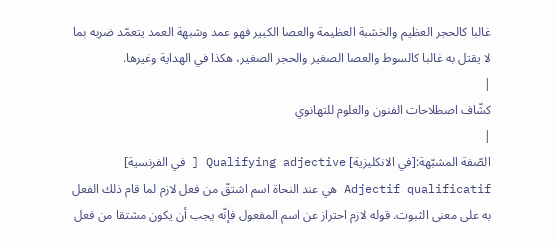غالبا كالحجر العظيم والخشبة العظيمة والعصا الكبير فهو عمد وشبهة العمد يتعمّد ضربه بما لا يقتل به غالبا كالسوط والعصا الصغير والحجر الصغير، هكذا في الهداية وغيرها.
|
كشّاف اصطلاحات الفنون والعلوم للتهانوي
|
الصّفة المشبّهة:[في الانكليزية] Qualifying adjective [ في الفرنسية] Adjectif qualificatif هي عند النحاة اسم اشتقّ من فعل لازم لما قام ذلك الفعل به على معنى الثبوت. قوله لازم احتراز عن اسم المفعول فإنّه يجب أن يكون مشتقا من فعل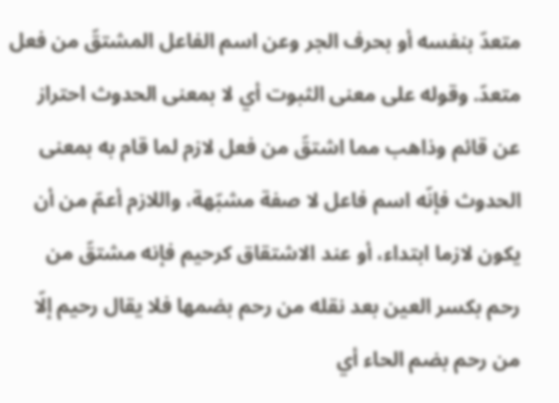متعدّ بنفسه أو بحرف الجر وعن اسم الفاعل المشتقّ من فعل متعدّ. وقوله على معنى الثبوت أي لا بمعنى الحدوث احتراز عن قائم وذاهب مما اشتقّ من فعل لازم لما قام به بمعنى الحدوث فإنّه اسم فاعل لا صفة مشبّهة، واللازم أعمّ من أن يكون لازما ابتداء، أو عند الاشتقاق كرحيم فإنه مشتقّ من رحم بكسر العين بعد نقله من رحم بضمها فلا يقال رحيم إلّا من رحم بضم الحاء أي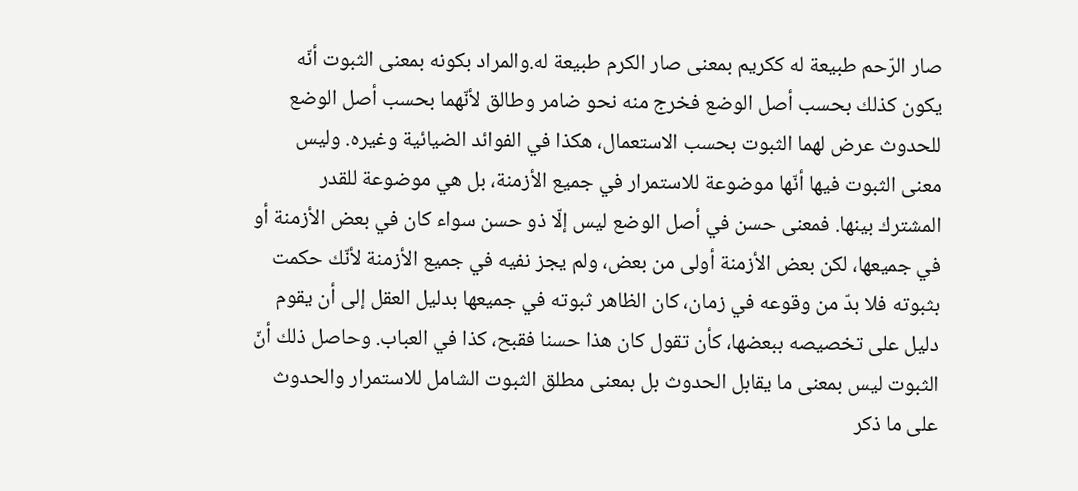صار الرّحم طبيعة له ككريم بمعنى صار الكرم طبيعة له.والمراد بكونه بمعنى الثبوت أنّه يكون كذلك بحسب أصل الوضع فخرج منه نحو ضامر وطالق لأنّهما بحسب أصل الوضع للحدوث عرض لهما الثبوت بحسب الاستعمال، هكذا في الفوائد الضيائية وغيره. وليس معنى الثبوت فيها أنّها موضوعة للاستمرار في جميع الأزمنة، بل هي موضوعة للقدر المشترك بينها. فمعنى حسن في أصل الوضع ليس إلّا ذو حسن سواء كان في بعض الأزمنة أو في جميعها، لكن بعض الأزمنة أولى من بعض، ولم يجز نفيه في جميع الأزمنة لأنّك حكمت بثبوته فلا بدّ من وقوعه في زمان، كان الظاهر ثبوته في جميعها بدليل العقل إلى أن يقوم دليل على تخصيصه ببعضها، كأن تقول كان هذا حسنا فقبح، كذا في العباب. وحاصل ذلك أنّ الثبوت ليس بمعنى ما يقابل الحدوث بل بمعنى مطلق الثبوت الشامل للاستمرار والحدوث على ما ذكر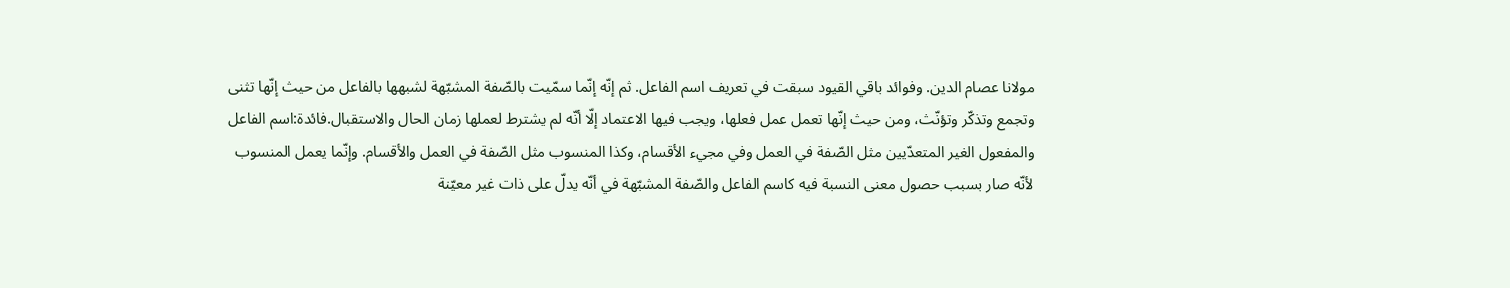مولانا عصام الدين. وفوائد باقي القيود سبقت في تعريف اسم الفاعل. ثم إنّه إنّما سمّيت بالصّفة المشبّهة لشبهها بالفاعل من حيث إنّها تثنى وتجمع وتذكّر وتؤنّث، ومن حيث إنّها تعمل عمل فعلها، ويجب فيها الاعتماد إلّا أنّه لم يشترط لعملها زمان الحال والاستقبال.فائدة:اسم الفاعل والمفعول الغير المتعدّيين مثل الصّفة في العمل وفي مجيء الأقسام، وكذا المنسوب مثل الصّفة في العمل والأقسام. وإنّما يعمل المنسوب لأنّه صار بسبب حصول معنى النسبة فيه كاسم الفاعل والصّفة المشبّهة في أنّه يدلّ على ذات غير معيّنة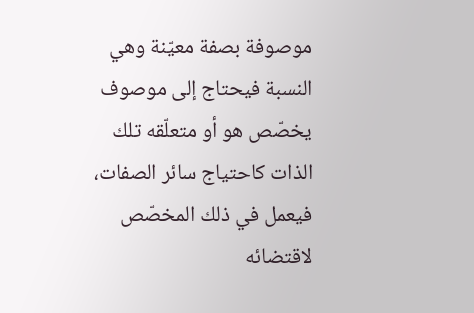موصوفة بصفة معيّنة وهي النسبة فيحتاج إلى موصوف يخصّص هو أو متعلّقه تلك الذات كاحتياج سائر الصفات، فيعمل في ذلك المخصّص لاقتضائه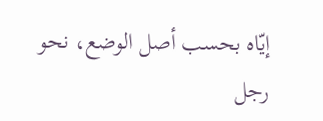إيّاه بحسب أصل الوضع، نحو رجل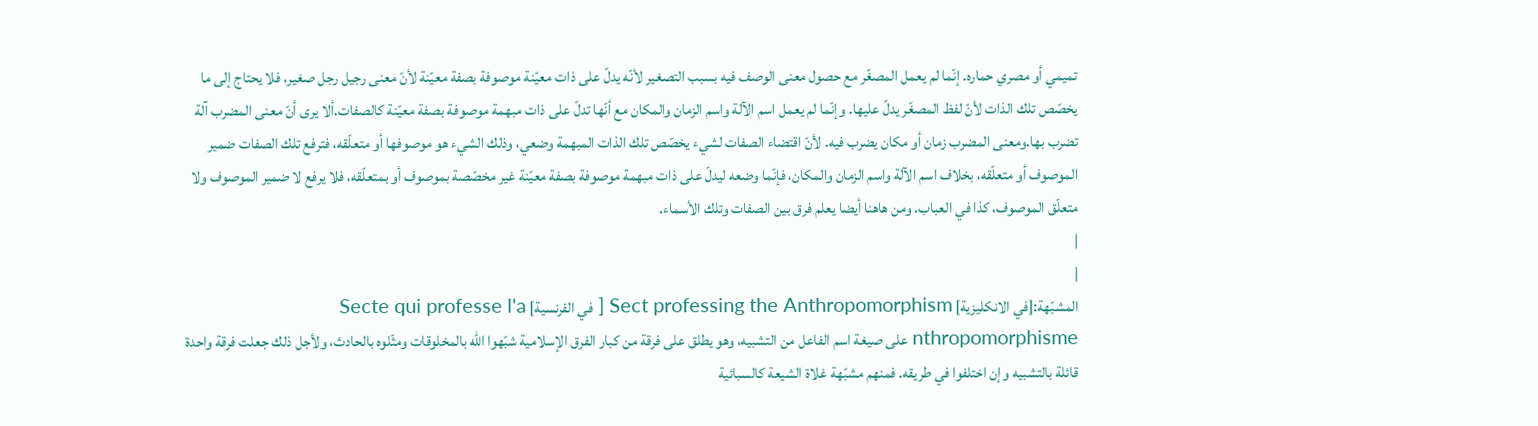تميمي أو مصري حماره. إنّما لم يعمل المصغّر مع حصول معنى الوصف فيه بسبب التصغير لأنّه يدلّ على ذات معيّنة موصوفة بصفة معيّنة لأنّ معنى رجيل رجل صغير، فلا يحتاج إلى ما يخصّص تلك الذات لأنّ لفظ المصغّر يدلّ عليها. وإنّما لم يعمل اسم الآلة واسم الزمان والمكان مع أنّها تدلّ على ذات مبهمة موصوفة بصفة معيّنة كالصفات.ألا يرى أنّ معنى المضرب آلة تضرب بها.ومعنى المضرب زمان أو مكان يضرب فيه. لأنّ اقتضاء الصفات لشيء يخصّص تلك الذات المبهمة وضعي، وذلك الشيء هو موصوفها أو متعلّقه، فترفع تلك الصفات ضمير الموصوف أو متعلّقه، بخلاف اسم الآلة واسم الزمان والمكان، فإنّما وضعه ليدلّ على ذات مبهمة موصوفة بصفة معيّنة غير مخصّصة بموصوف أو بمتعلّقه، فلا يرفع لا ضمير الموصوف ولا متعلّق الموصوف، كذا في العباب. ومن هاهنا أيضا يعلم فرق بين الصفات وتلك الأسماء.
|
|
المشبّهة:[في الانكليزية] Sect professing the Anthropomorphism [ في الفرنسية] Secte qui professe l'a nthropomorphisme على صيغة اسم الفاعل من التشبيه، وهو يطلق على فرقة من كبار الفرق الإسلامية شبّهوا الله بالمخلوقات ومثّلوه بالحادث، ولأجل ذلك جعلت فرقة واحدة قائلة بالتشبيه وإن اختلفوا في طريقه. فمنهم مشبّهة غلاة الشيعة كالسبائية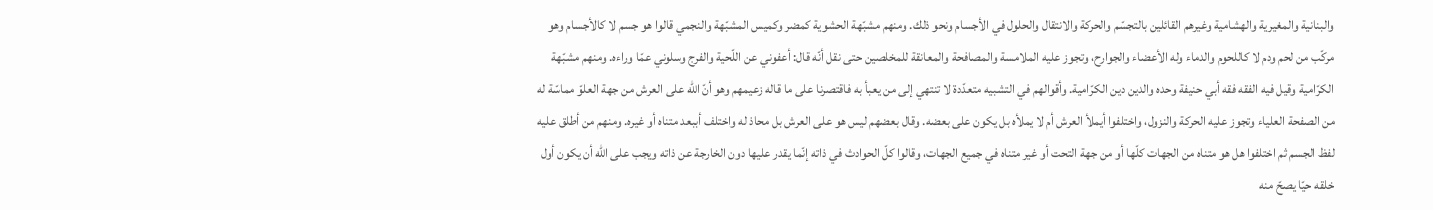والبنانية والمغيرية والهشامية وغيرهم القائلين بالتجسّم والحركة والانتقال والحلول في الأجسام ونحو ذلك. ومنهم مشبّهة الحشوية كمضر وكميس المشبّهة والنجمي قالوا هو جسم لا كالأجسام وهو مركّب من لحم ودم لا كاللحوم والدماء وله الأعضاء والجوارح، وتجوز عليه الملامسة والمصافحة والمعانقة للمخلصين حتى نقل أنّه قال: أعفوني عن اللّحية والفرج وسلوني عمّا وراءه. ومنهم مشبّهة الكرّامية وقيل فيه الفقه فقه أبي حنيفة وحده والدين دين الكرّامية. وأقوالهم في التشبيه متعدّدة لا تنتهي إلى من يعبأ به فاقتصرنا على ما قاله زعيمهم وهو أنّ الله على العرش من جهة العلوّ مماسّة له من الصفحة العلياء وتجوز عليه الحركة والنزول، واختلفوا أيملأ العرش أم لا يملأه بل يكون على بعضه. وقال بعضهم ليس هو على العرش بل محاذ له واختلف أببعد متناه أو غيره. ومنهم من أطلق عليه لفظ الجسم ثم اختلفوا هل هو متناه من الجهات كلّها أو من جهة التحت أو غير متناه في جميع الجهات، وقالوا كلّ الحوادث في ذاته إنّما يقدر عليها دون الخارجة عن ذاته ويجب على الله أن يكون أول خلقه حيّا يصحّ منه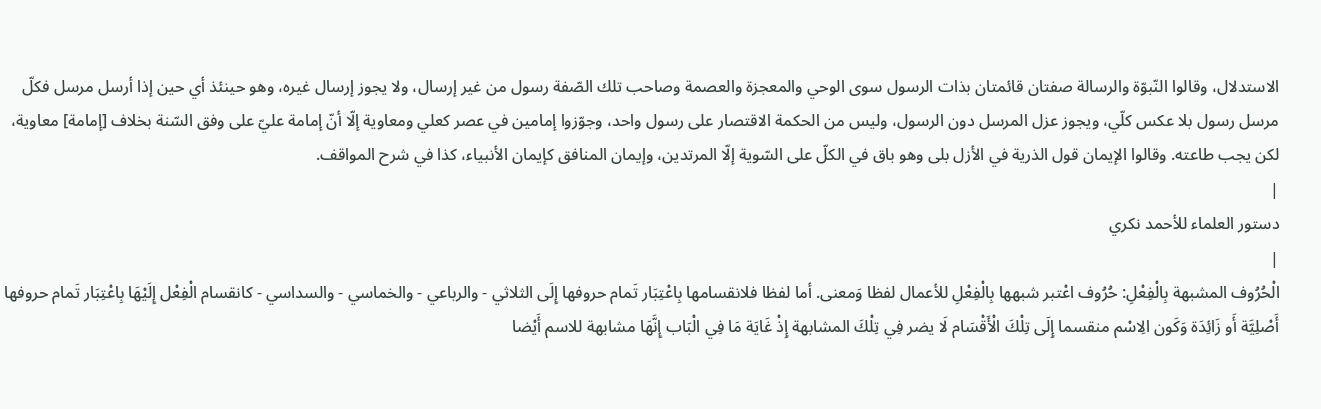الاستدلال، وقالوا النّبوّة والرسالة صفتان قائمتان بذات الرسول سوى الوحي والمعجزة والعصمة وصاحب تلك الصّفة رسول من غير إرسال، ولا يجوز إرسال غيره، وهو حينئذ أي حين إذا أرسل مرسل فكلّ مرسل رسول بلا عكس كلّي، ويجوز عزل المرسل دون الرسول، وليس من الحكمة الاقتصار على رسول واحد، وجوّزوا إمامين في عصر كعلي ومعاوية إلّا أنّ إمامة عليّ على وفق السّنة بخلاف [إمامة] معاوية، لكن يجب طاعته. وقالوا الإيمان قول الذرية في الأزل بلى وهو باق في الكلّ على السّوية إلّا المرتدين، وإيمان المنافق كإيمان الأنبياء، كذا في شرح المواقف.
|
دستور العلماء للأحمد نكري
|
الْحُرُوف المشبهة بِالْفِعْلِ: حُرُوف اعْتبر شبهها بِالْفِعْلِ للأعمال لفظا وَمعنى. أما لفظا فلانقسامها بِاعْتِبَار تَمام حروفها إِلَى الثلاثي - والرباعي - والخماسي - والسداسي - كانقسام الْفِعْل إِلَيْهَا بِاعْتِبَار تَمام حروفها أَصْلِيَّة أَو زَائِدَة وَكَون الِاسْم منقسما إِلَى تِلْكَ الْأَقْسَام لَا يضر فِي تِلْكَ المشابهة إِذْ غَايَة مَا فِي الْبَاب إِنَّهَا مشابهة للاسم أَيْضا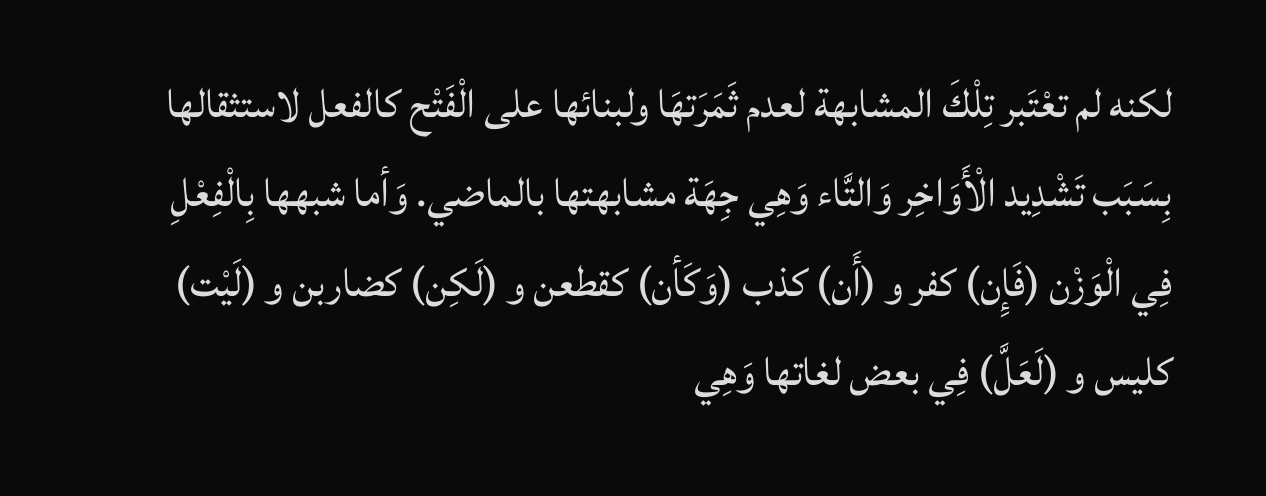لكنه لم تعْتَبر تِلْكَ المشابهة لعدم ثَمَرَتهَا ولبنائها على الْفَتْح كالفعل لاستثقالها بِسَبَب تَشْدِيد الْأَوَاخِر وَالتَّاء وَهِي جِهَة مشابهتها بالماضي. وَأما شبهها بِالْفِعْلِ فِي الْوَزْن (فَإِن) كفر و (أَن) كذب (وَكَأن) كقطعن و (لَكِن) كضاربن و (لَيْت) كليس و (لَعَلَّ) فِي بعض لغاتها وَهِي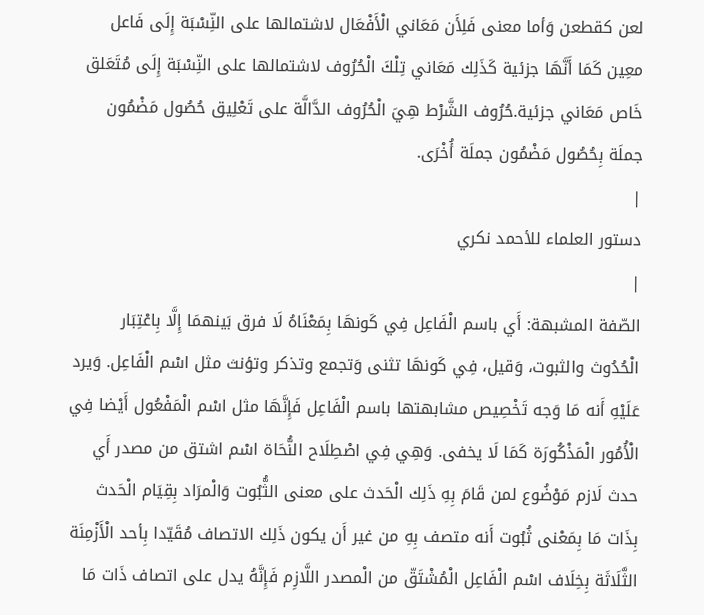لعن كقطعن وَأما معنى فَلِأَن مَعَاني الْأَفْعَال لاشتمالها على النِّسْبَة إِلَى فَاعل معِين كَمَا أَنَّهَا جزئية كَذَلِك مَعَاني تِلْكَ الْحُرُوف لاشتمالها على النِّسْبَة إِلَى مُتَعَلق خَاص مَعَاني جزئية.حُرُوف الشَّرْط هِيَ الْحُرُوف الدَّالَّة على تَعْلِيق حُصُول مَضْمُون جملَة بِحُصُول مَضْمُون جملَة أُخْرَى.
|
دستور العلماء للأحمد نكري
|
الصّفة المشبهة: أَي باسم الْفَاعِل فِي كَونهَا بِمَعْنَاهُ لَا فرق بَينهمَا إِلَّا بِاعْتِبَار الْحُدُوث والثبوت، وَقيل، فِي كَونهَا تثنى وَتجمع وتذكر وتؤنث مثل اسْم الْفَاعِل. وَيرد عَلَيْهِ أَنه مَا وَجه تَخْصِيص مشابهتها باسم الْفَاعِل فَإِنَّهَا مثل اسْم الْمَفْعُول أَيْضا فِي الْأُمُور الْمَذْكُورَة كَمَا لَا يخفى. وَهِي فِي اصْطِلَاح النُّحَاة اسْم اشتق من مصدر أَي حدث لَازم مَوْضُوع لمن قَامَ بِهِ ذَلِك الْحَدث على معنى الثُّبُوت وَالْمرَاد بِقِيَام الْحَدث بِذَات مَا بِمَعْنى ثُبُوت أَنه متصف بِهِ من غير أَن يكون ذَلِك الاتصاف مُقَيّدا بِأحد الْأَزْمِنَة الثَّلَاثَة بِخِلَاف اسْم الْفَاعِل الْمُشْتَقّ من الْمصدر اللَّازِم فَإِنَّهُ يدل على اتصاف ذَات مَا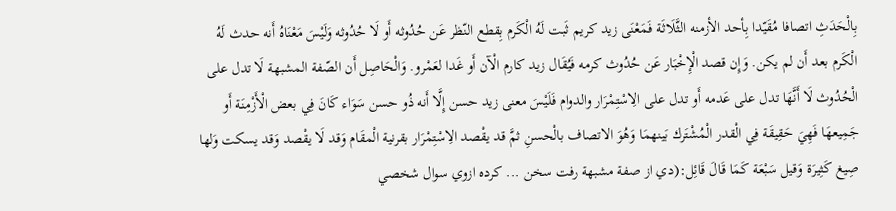بِالْحَدَثِ اتصافا مُقَيّدا بِأحد الأزمنه الثَّلَاثَة فَمَعْنَى زيد كريم ثَبت لَهُ الْكَرم بِقطع النّظر عَن حُدُوثه أَو لَا حُدُوثه وَلَيْسَ مَعْنَاهُ أَنه حدث لَهُ الْكَرم بعد أَن لم يكن. وَإِن قصد الْإِخْبَار عَن حُدُوث كرمه فَيُقَال زيد كارم الْآن أَو غَدا لعَمْرو. وَالْحَاصِل أَن الصّفة المشبهة لَا تدل على الْحُدُوث لَا أَنَّهَا تدل على عَدمه أَو تدل على الِاسْتِمْرَار والدوام فَلَيْسَ معنى زيد حسن إِلَّا أَنه ذُو حسن سَوَاء كَانَ فِي بعض الْأَزْمِنَة أَو جَمِيعهَا فَهِيَ حَقِيقَة فِي الْقدر الْمُشْتَرك بَينهمَا وَهُوَ الاتصاف بالْحسنِ ثمَّ قد يقْصد الِاسْتِمْرَار بقرنية الْمقَام وَقد لَا يقْصد وَقد يسكت وَلها صِيغ كَثِيرَة وَقيل سَبْعَة كَمَا قَالَ قَائِل:(دي از صفة مشبهة رفت سخن ... كرده ازوي سوال شخصي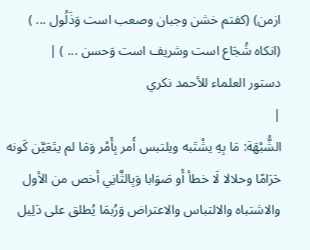ازمن) (كفتم خشن وجبان وصعب است وَذَلُول ... )
(انكاه شُجَاع است وشريف است وَحسن ... ) |
دستور العلماء للأحمد نكري
|
الشُّبْهَة: مَا بِهِ يشْتَبه ويلتبس أَمر بِأَمْر وَمَا لم يتَعَيَّن كَونه حَرَامًا وحلالا لَا خطأ أَو صَوَابا وَبِالثَّانِي أخص من الأول والاشتباه والالتباس والاعتراض وَرُبمَا يُطلق على دَلِيل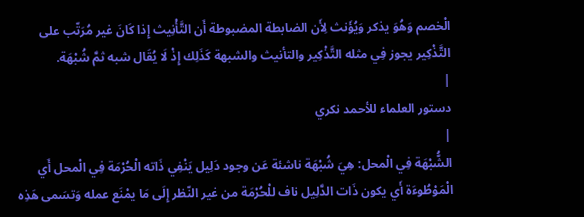الْخصم وَهُوَ يذكر وَيُؤَنث لِأَن الضابطة المضبوطة أَن التَّأْنِيث إِذا كَانَ غير مُرَتّب على التَّذْكِير يجوز فِي مثله التَّذْكِير والتأنيث والشبهة كَذَلِك إِذْ لَا يُقَال شبه ثمَّ شُبْهَة.
|
دستور العلماء للأحمد نكري
|
الشُّبْهَة فِي الْمحل: هِيَ شُبْهَة ناشئة عَن وجود دَلِيل يَنْفِي ذَاته الْحُرْمَة فِي الْمحل أَي الْمَوْطُوءَة أَي يكون ذَات الدَّلِيل ناف للْحُرْمَة من غير النّظر إِلَى مَا يمْنَع عمله وَتسَمى هَذِه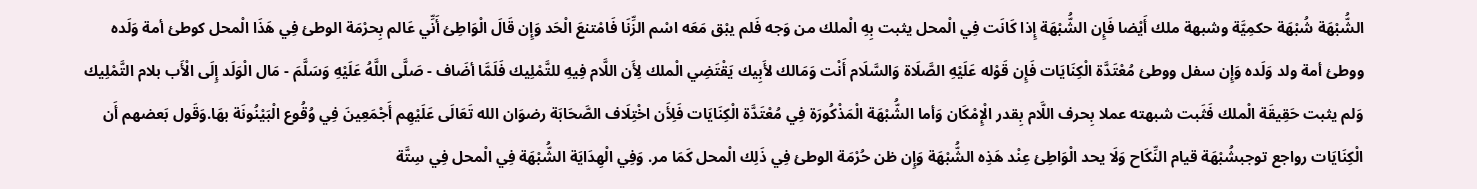الشُّبْهَة شُبْهَة حكمِيَّة وشبهة ملك أَيْضا فَإِن الشُّبْهَة إِذا كَانَت فِي الْمحل يثبت بِهِ الْملك من وَجه فَلم يبْق مَعَه اسْم الزِّنَا فَامْتنعَ الْحَد وَإِن قَالَ الْوَاطِئ أَنِّي عَالم بِحرْمَة الوطئ فِي هَذَا الْمحل كوطئ أمة وَلَده ووطئ أمة ولد وَلَده وَإِن سفل ووطئ مُعْتَدَّة الْكِنَايَات فَإِن قَوْله عَلَيْهِ الصَّلَاة وَالسَّلَام أَنْت وَمَالك لأَبِيك يَقْتَضِي الْملك لِأَن اللَّام فِيهِ للتَّمْلِيك فَلَمَّا أضَاف - صَلَّى اللَّهُ عَلَيْهِ وَسَلَّمَ - مَال الْوَلَد إِلَى الْأَب بلام التَّمْلِيك وَلم يثبت حَقِيقَة الْملك فَثَبت شبهته عملا بِحرف اللَّام بِقدر الْإِمْكَان وَأما الشُّبْهَة الْمَذْكُورَة فِي مُعْتَدَّة الْكِنَايَات فَلِأَن اخْتِلَاف الصَّحَابَة رضوَان الله تَعَالَى عَلَيْهِم أَجْمَعِينَ فِي وُقُوع الْبَيْنُونَة بهَا.وَقَول بَعضهم أَن الْكِنَايَات رواجع توجبشُبْهَة قيام النِّكَاح وَلَا يحد الْوَاطِئ عِنْد هَذِه الشُّبْهَة وَإِن ظن حُرْمَة الوطئ فِي ذَلِك الْمحل كَمَا مر. وَفِي الْهِدَايَة الشُّبْهَة فِي الْمحل فِي سِتَّة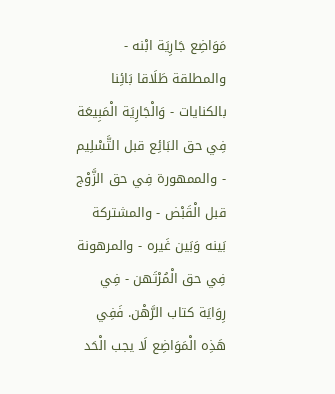مَوَاضِع جَارِيَة ابْنه - والمطلقة طَلَاقا بَائِنا بالكنايات - وَالْجَارِيَة الْمَبِيعَة فِي حق البَائِع قبل التَّسْلِيم - والممهورة فِي حق الزَّوْج قبل الْقَبْض - والمشتركة بَينه وَبَين غَيره - والمرهونة فِي حق الْمُرْتَهن - فِي رِوَايَة كتاب الرَّهْن. فَفِي هَذِه الْمَوَاضِع لَا يجب الْحَد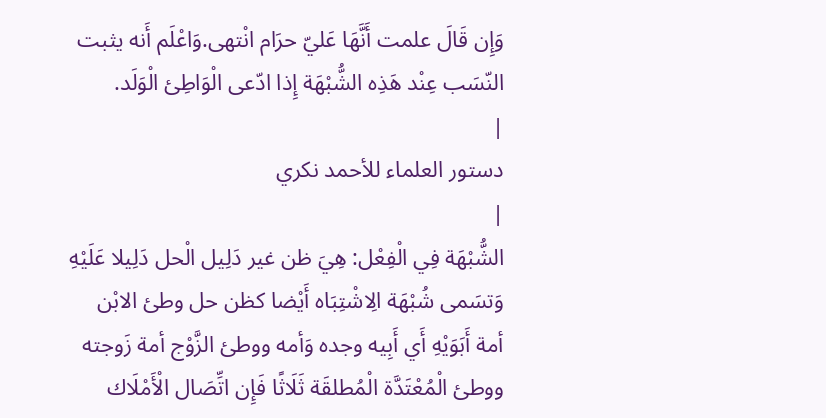وَإِن قَالَ علمت أَنَّهَا عَليّ حرَام انْتهى.وَاعْلَم أَنه يثبت النّسَب عِنْد هَذِه الشُّبْهَة إِذا ادّعى الْوَاطِئ الْوَلَد.
|
دستور العلماء للأحمد نكري
|
الشُّبْهَة فِي الْفِعْل: هِيَ ظن غير دَلِيل الْحل دَلِيلا عَلَيْهِ وَتسَمى شُبْهَة الِاشْتِبَاه أَيْضا كظن حل وطئ الابْن أمة أَبَوَيْهِ أَي أَبِيه وجده وَأمه ووطئ الزَّوْج أمة زَوجته ووطئ الْمُعْتَدَّة الْمُطلقَة ثَلَاثًا فَإِن اتِّصَال الْأَمْلَاك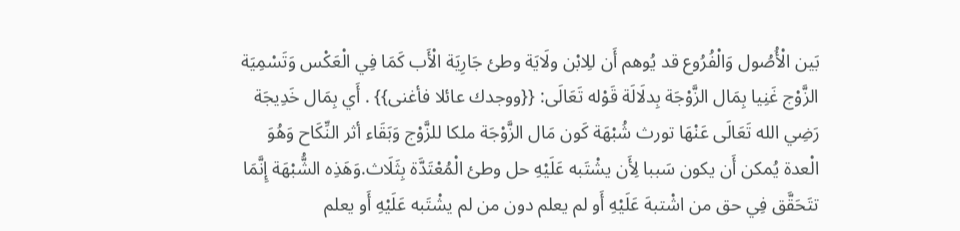بَين الْأُصُول وَالْفُرُوع قد يُوهم أَن للِابْن ولَايَة وطئ جَارِيَة الْأَب كَمَا فِي الْعَكْس وَتَسْمِيَة الزَّوْج غَنِيا بِمَال الزَّوْجَة بِدلَالَة قَوْله تَعَالَى: {{ووجدك عائلا فأغنى}} . أَي بِمَال خَدِيجَة رَضِي الله تَعَالَى عَنْهَا تورث شُبْهَة كَون مَال الزَّوْجَة ملكا للزَّوْج وَبَقَاء أثر النِّكَاح وَهُوَ الْعدة يُمكن أَن يكون سَببا لِأَن يشْتَبه عَلَيْهِ حل وطئ الْمُعْتَدَّة بِثَلَاث.وَهَذِه الشُّبْهَة إِنَّمَا تتَحَقَّق فِي حق من اشْتبهَ عَلَيْهِ أَو لم يعلم دون من لم يشْتَبه عَلَيْهِ أَو يعلم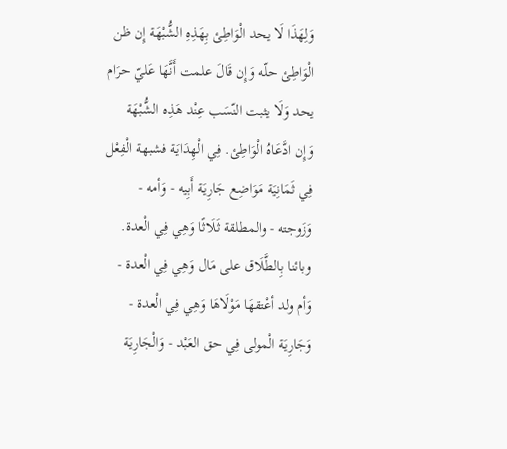وَلِهَذَا لَا يحد الْوَاطِئ بِهَذِهِ الشُّبْهَة إِن ظن الْوَاطِئ حلّه وَإِن قَالَ علمت أَنَّهَا عَليّ حرَام يحد وَلَا يثبت النّسَب عِنْد هَذِه الشُّبْهَة وَإِن ادَّعَاهُ الْوَاطِئ. فِي الْهِدَايَة فشبهة الْفِعْل فِي ثَمَانِيَة مَوَاضِع جَارِيَة أَبِيه - وَأمه - وَزَوجته - والمطلقة ثَلَاثًا وَهِي فِي الْعدة. وبائنا بِالطَّلَاق على مَال وَهِي فِي الْعدة - وَأم ولد أعْتقهَا مَوْلَاهَا وَهِي فِي الْعدة - وَجَارِيَة الْمولى فِي حق العَبْد - وَالْجَارِيَة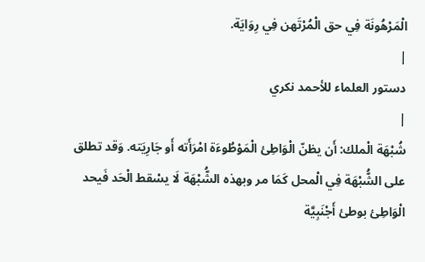الْمَرْهُونَة فِي حق الْمُرْتَهن فِي رِوَايَة.
|
دستور العلماء للأحمد نكري
|
شُبْهَة الْملك: أَن يظنّ الْوَاطِئ الْمَوْطُوءَة امْرَأَته أَو جَارِيَته. وَقد تطلق على الشُّبْهَة فِي الْمحل كَمَا مر وبهذه الشُّبْهَة لَا يسْقط الْحَد فَيحد الْوَاطِئ بوطئ أَجْنَبِيَّة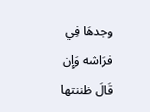وجدهَا فِي فرَاشه وَإِن قَالَ ظننتها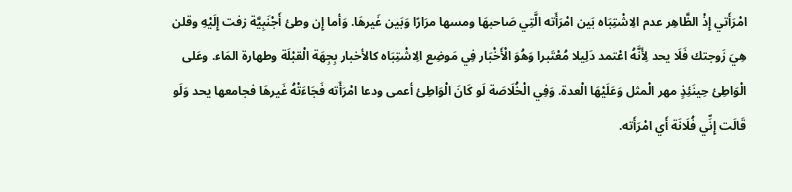امْرَأَتي إِذْ الظَّاهِر عدم الِاشْتِبَاه بَين امْرَأَته الَّتِي صَاحبهَا ومسها مرَارًا وَبَين غَيرهَا. وَأما إِن وطئ أَجْنَبِيَّة زفت إِلَيْهِ وقلن هِيَ زَوجتك فَلَا يحد لِأَنَّهُ اعْتمد دَلِيلا مُعْتَبرا وَهُوَ الْأَخْبَار فِي مَوضِع الِاشْتِبَاه كالأخبار بِجِهَة الْقبْلَة وطهارة المَاء. وعَلى الْوَاطِئ حِينَئِذٍ مهر الْمثل وَعَلَيْهَا الْعدة. وَفِي الْخُلَاصَة لَو كَانَ الْوَاطِئ أعمى ودعا امْرَأَته فَجَاءَتْهُ غَيرهَا فجامعها يحد وَلَو قَالَت إِنِّي فُلَانَة أَي امْرَأَته.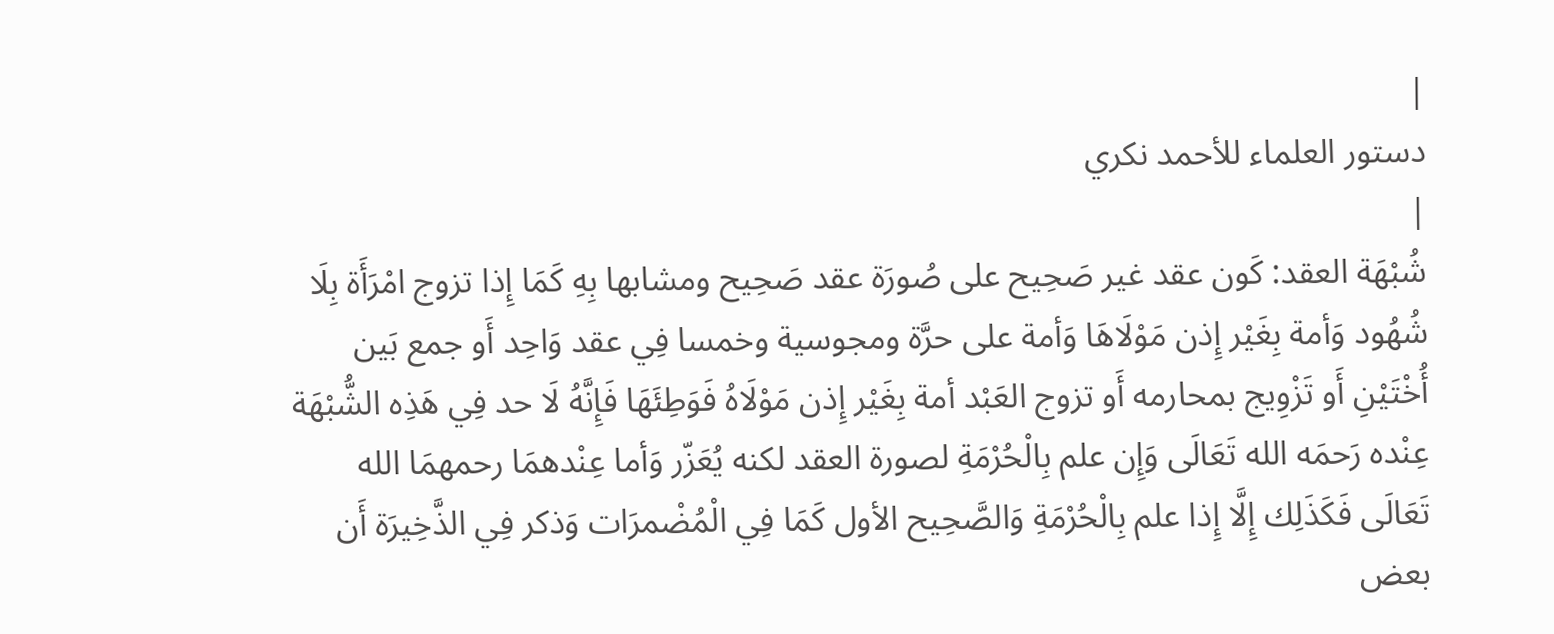|
دستور العلماء للأحمد نكري
|
شُبْهَة العقد: كَون عقد غير صَحِيح على صُورَة عقد صَحِيح ومشابها بِهِ كَمَا إِذا تزوج امْرَأَة بِلَا شُهُود وَأمة بِغَيْر إِذن مَوْلَاهَا وَأمة على حرَّة ومجوسية وخمسا فِي عقد وَاحِد أَو جمع بَين أُخْتَيْنِ أَو تَزْوِيج بمحارمه أَو تزوج العَبْد أمة بِغَيْر إِذن مَوْلَاهُ فَوَطِئَهَا فَإِنَّهُ لَا حد فِي هَذِه الشُّبْهَة عِنْده رَحمَه الله تَعَالَى وَإِن علم بِالْحُرْمَةِ لصورة العقد لكنه يُعَزّر وَأما عِنْدهمَا رحمهمَا الله تَعَالَى فَكَذَلِك إِلَّا إِذا علم بِالْحُرْمَةِ وَالصَّحِيح الأول كَمَا فِي الْمُضْمرَات وَذكر فِي الذَّخِيرَة أَن بعض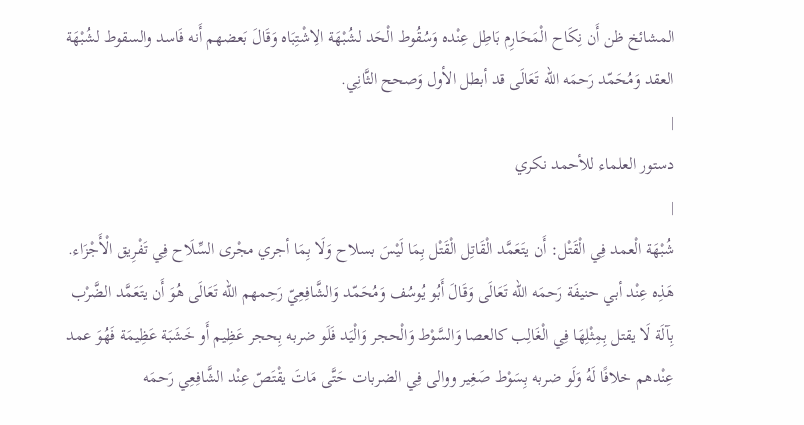المشائخ ظن أَن نِكَاح الْمَحَارِم بَاطِل عِنْده وَسُقُوط الْحَد لشُبْهَة الِاشْتِبَاه وَقَالَ بَعضهم أَنه فَاسد والسقوط لشُبْهَة العقد وَمُحَمّد رَحمَه الله تَعَالَى قد أبطل الأول وَصحح الثَّانِي.
|
دستور العلماء للأحمد نكري
|
شُبْهَة الْعمد فِي الْقَتْل: أَن يتَعَمَّد الْقَاتِل الْقَتْل بِمَا لَيْسَ بسلاح وَلَا بِمَا أجري مجْرى السِّلَاح فِي تَفْرِيق الْأَجْزَاء. هَذِه عِنْد أبي حنيفَة رَحمَه الله تَعَالَى وَقَالَ أَبُو يُوسُف وَمُحَمّد وَالشَّافِعِيّ رَحِمهم الله تَعَالَى هُوَ أَن يتَعَمَّد الضَّرْب بِآلَة لَا يقتل بِمِثْلِهَا فِي الْغَالِب كالعصا وَالسَّوْط وَالْحجر وَالْيَد فَلَو ضربه بِحجر عَظِيم أَو خَشَبَة عَظِيمَة فَهُوَ عمد عِنْدهم خلافًا لَهُ وَلَو ضربه بِسَوْط صَغِير ووالى فِي الضربات حَتَّى مَاتَ يقْتَصّ عِنْد الشَّافِعِي رَحمَه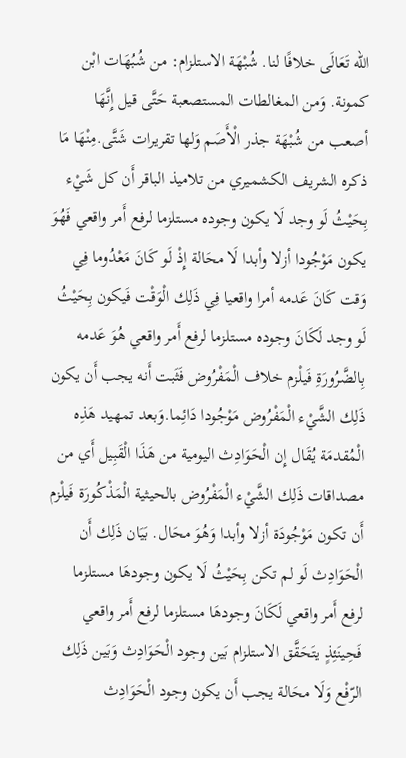الله تَعَالَى خلافًا لنا. شُبْهَة الاستلزام: من شُبُهَات ابْن كمونة. وَمن المغالطات المستصعبة حَتَّى قيل إِنَّهَا أصعب من شُبْهَة جذر الْأَصَم وَلها تقريرات شَتَّى.مِنْهَا مَا ذكره الشريف الكشميري من تلاميذ الباقر أَن كل شَيْء بِحَيْثُ لَو وجد لَا يكون وجوده مستلزما لرفع أَمر واقعي فَهُوَ يكون مَوْجُودا أزلا وأبدا لَا محَالة إِذْ لَو كَانَ مَعْدُوما فِي وَقت كَانَ عَدمه أمرا واقعيا فِي ذَلِك الْوَقْت فَيكون بِحَيْثُ لَو وجد لَكَانَ وجوده مستلزما لرفع أَمر واقعي هُوَ عَدمه بِالضَّرُورَةِ فَيلْزم خلاف الْمَفْرُوض فَثَبت أَنه يجب أَن يكون ذَلِك الشَّيْء الْمَفْرُوض مَوْجُودا دَائِما.وَبعد تمهيد هَذِه الْمُقدمَة يُقَال إِن الْحَوَادِث اليومية من هَذَا الْقَبِيل أَي من مصداقات ذَلِك الشَّيْء الْمَفْرُوض بالحيثية الْمَذْكُورَة فَيلْزم أَن تكون مَوْجُودَة أزلا وأبدا وَهُوَ محَال. بَيَان ذَلِك أَن الْحَوَادِث لَو لم تكن بِحَيْثُ لَا يكون وجودهَا مستلزما لرفع أَمر واقعي لَكَانَ وجودهَا مستلزما لرفع أَمر واقعي فَحِينَئِذٍ يتَحَقَّق الاستلزام بَين وجود الْحَوَادِث وَبَين ذَلِك الرّفْع وَلَا محَالة يجب أَن يكون وجود الْحَوَادِث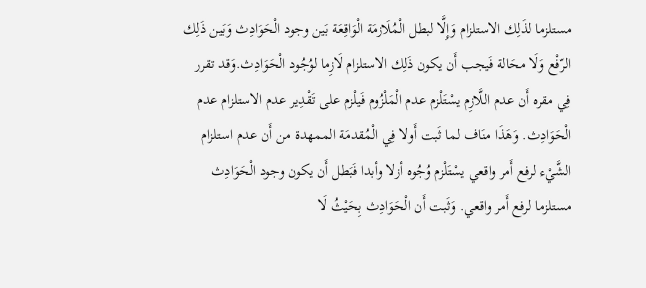مستلزما لذَلِك الاستلزام وَإِلَّا لبطل الْمُلَازمَة الْوَاقِعَة بَين وجود الْحَوَادِث وَبَين ذَلِك الرّفْع وَلَا محَالة فَيجب أَن يكون ذَلِك الاستلزام لَازِما لوُجُود الْحَوَادِث.وَقد تقرر فِي مقره أَن عدم اللَّازِم يسْتَلْزم عدم الْمَلْزُوم فَيلْزم على تَقْدِير عدم الاستلزام عدم الْحَوَادِث. وَهَذَا منَاف لما ثَبت أَولا فِي الْمُقدمَة الممهدة من أَن عدم استلزام الشَّيْء لرفع أَمر واقعي يسْتَلْزم وُجُوه أزلا وأبدا فَبَطل أَن يكون وجود الْحَوَادِث مستلزما لرفع أَمر واقعي. وَثَبت أَن الْحَوَادِث بِحَيْثُ لَا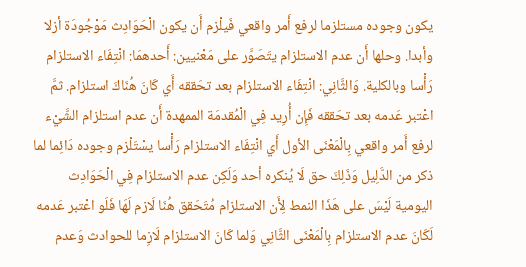يكون وجوده مستلزما لرفع أَمر واقعي فَيلْزم أَن يكون الْحَوَادِث مَوْجُودَة أزلا وأبدا. وحلها أَن عدم الاستلزام يتَصَوَّر على مَعْنيين: أَحدهمَا: انْتِفَاء الاستلزام رَأْسا وبالكلية. وَالثَّانِي: انْتِفَاء الاستلزام بعد تحَققه أَي كَانَ هُنَاكَ استلزام. ثمَّ اعْتبر عَدمه بعد تحَققه فَإِن أُرِيد فِي الْمُقدمَة الممهدة أَن عدم استلزام الشَّيْء لرفع أَمر واقعي بِالْمَعْنَى الأول أَي انْتِفَاء الاستلزام رَأْسا يسْتَلْزم وجوده دَائِما لما ذكر من الدَّلِيل وَذَلِكَ حق لَا يُنكره أحد وَلَكِن عدم الاستلزام فِي الْحَوَادِث اليومية لَيْسَ على هَذَا النمط لِأَن الاستلزام مُتَحَقق هُنَا لَازم لَهَا فَلَو اعْتبر عَدمه لَكَانَ عدم الاستلزام بِالْمَعْنَى الثَّانِي وَلما كَانَ الاستلزام لَازِما للحوادث وَعدم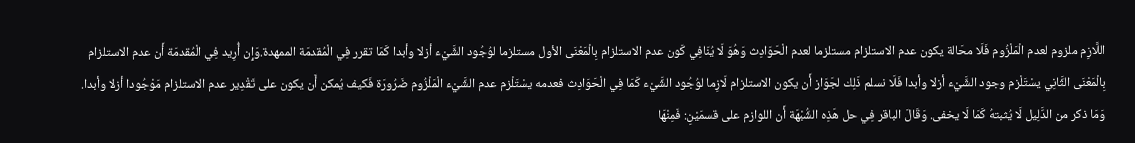اللَّازِم ملزوم لعدم الْمَلْزُوم فَلَا محَالة يكون عدم الاستلزام مستلزما لعدم الْحَوَادِث وَهُوَ لَا يُنَافِي كَون عدم الاستلزام بِالْمَعْنَى الأول مستلزما لوُجُود الشَّيْء أزلا وأبدا كَمَا تقرر فِي الْمُقدمَة الممهدة.وَإِن أُرِيد فِي الْمُقدمَة أَن عدم الاستلزام بِالْمَعْنَى الثَّانِي يسْتَلْزم وجود الشَّيْء أزلا وأبدا فَلَا نسلم ذَلِك لجَوَاز أَن يكون الاستلزام لَازِما لوُجُود الشَّيْء كَمَا فِي الْحَوَادِث فعدمه يسْتَلْزم عدم الشَّيْء الْمَلْزُوم ضَرُورَة فَكيف يُمكن أَن يكون على تَقْدِير عدم الاستلزام مَوْجُودا أزلا وأبدا. وَمَا ذكر من الدَّلِيل لَا يُثبتهُ كَمَا لَا يخفى. وَقَالَ الباقر فِي حل هَذِه الشُّبْهَة أَن اللوازم على قسمَيْنِ: فَمِنْهَا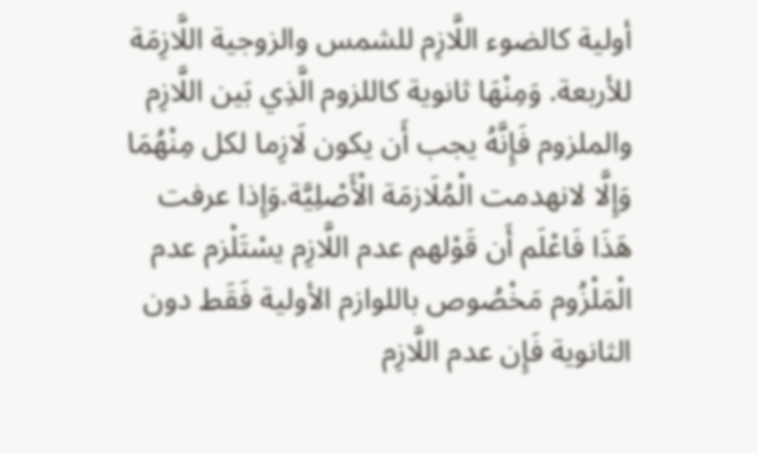أولية كالضوء اللَّازِم للشمس والزوجية اللَّازِمَة للأربعة. وَمِنْهَا ثانوية كاللزوم الَّذِي بَين اللَّازِم والملزوم فَإِنَّهُ يجب أَن يكون لَازِما لكل مِنْهُمَا وَإِلَّا لانهدمت الْمُلَازمَة الْأَصْلِيَّة.وَإِذا عرفت هَذَا فَاعْلَم أَن قَوْلهم عدم اللَّازِم يسْتَلْزم عدم الْمَلْزُوم مَخْصُوص باللوازم الأولية فَقَط دون الثانوية فَإِن عدم اللَّازِم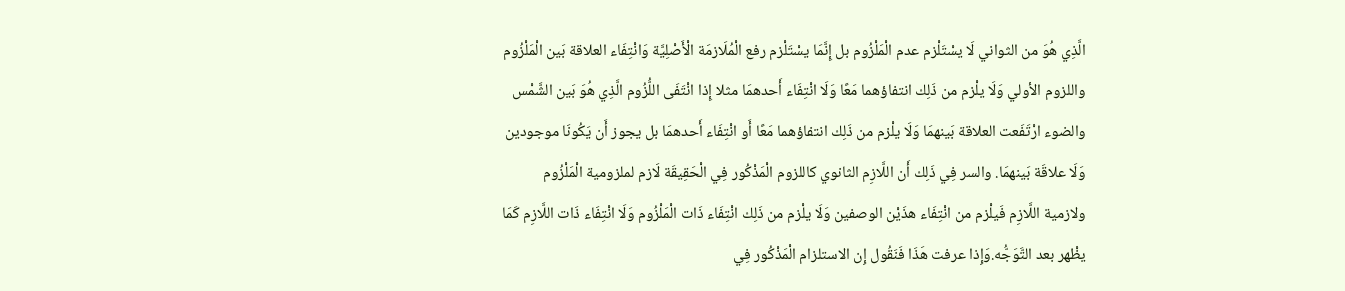الَّذِي هُوَ من الثواني لَا يسْتَلْزم عدم الْمَلْزُوم بل إِنَّمَا يسْتَلْزم رفع الْمُلَازمَة الْأَصْلِيَّة وَانْتِفَاء العلاقة بَين الْمَلْزُوم واللزوم الأولي وَلَا يلْزم من ذَلِك انتفاؤهما مَعًا وَلَا انْتِفَاء أَحدهمَا مثلا إِذا انْتَفَى اللُّزُوم الَّذِي هُوَ بَين الشَّمْس والضوء ارْتَفَعت العلاقة بَينهمَا وَلَا يلْزم من ذَلِك انتفاؤهما مَعًا أَو انْتِفَاء أَحدهمَا بل يجوز أَن يَكُونَا موجودين وَلَا علاقَة بَينهمَا. والسر فِي ذَلِك أَن اللَّازِم الثانوي كاللزوم الْمَذْكُور فِي الْحَقِيقَة لَازم لملزومية الْمَلْزُوم ولازمية اللَّازِم فَيلْزم من انْتِفَاء هذَيْن الوصفين وَلَا يلْزم من ذَلِك انْتِفَاء ذَات الْمَلْزُوم وَلَا انْتِفَاء ذَات اللَّازِم كَمَا يظْهر بعد التَّوَجُّه.وَإِذا عرفت هَذَا فَنَقُول إِن الاستلزام الْمَذْكُور فِي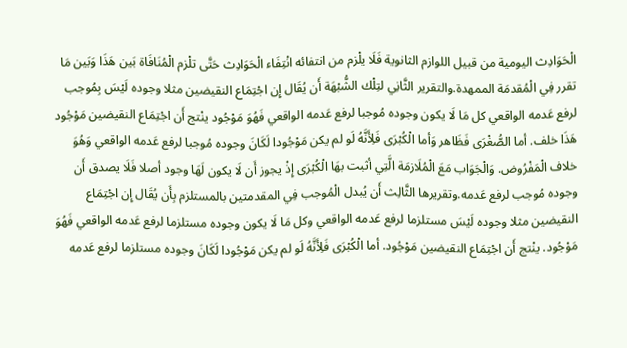الْحَوَادِث اليومية من قبيل اللوازم الثانوية فَلَا يلْزم من انتفائه انْتِفَاء الْحَوَادِث حَتَّى تلْزم الْمُنَافَاة بَين هَذَا وَبَين مَا تقرر فِي الْمُقدمَة الممهدة.والتقرير الثَّانِي لتِلْك الشُّبْهَة أَن يُقَال إِن اجْتِمَاع النقيضين مثلا وجوده لَيْسَ بِمُوجب لرفع عَدمه الواقعي كل مَا لَا يكون وجوده مُوجبا لرفع عَدمه الواقعي فَهُوَ مَوْجُود ينْتج أَن اجْتِمَاع النقيضين مَوْجُود هَذَا خلف. أما الصُّغْرَى فَظَاهر وَأما الْكُبْرَى فَلِأَنَّهُ لَو لم يكن مَوْجُودا لَكَانَ وجوده مُوجبا لرفع عَدمه الواقعي وَهُوَ خلاف الْمَفْرُوض. وَالْجَوَاب مَعَ الْمُلَازمَة الَّتِي أثبت بهَا الْكُبْرَى إِذْ يجوز أَن لَا يكون لَهَا وجود أصلا فَلَا يصدق أَن وجوده مُوجب لرفع عَدمه.وتقريرها الثَّالِث أَن يُبدل الْمُوجب فِي المقدمتين بالمستلزم بِأَن يُقَال إِن اجْتِمَاع النقيضين مثلا وجوده لَيْسَ مستلزما لرفع عَدمه الواقعي وكل مَا لَا يكون وجوده مستلزما لرفع عَدمه الواقعي فَهُوَ مَوْجُود. ينْتج أَن اجْتِمَاع النقيضين مَوْجُود. أما الْكُبْرَى فَلِأَنَّهُ لَو لم يكن مَوْجُودا لَكَانَ وجوده مستلزما لرفع عَدمه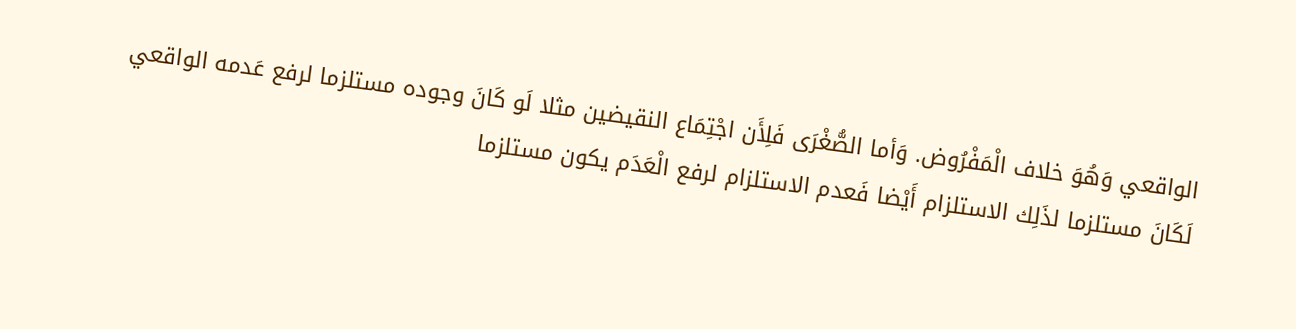الواقعي وَهُوَ خلاف الْمَفْرُوض. وَأما الصُّغْرَى فَلِأَن اجْتِمَاع النقيضين مثلا لَو كَانَ وجوده مستلزما لرفع عَدمه الواقعي لَكَانَ مستلزما لذَلِك الاستلزام أَيْضا فَعدم الاستلزام لرفع الْعَدَم يكون مستلزما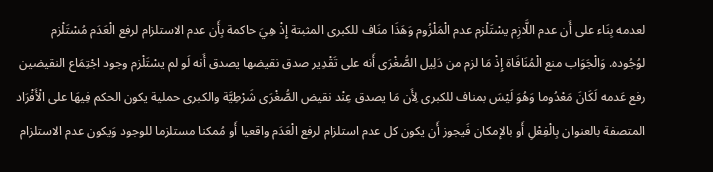لعدمه بِنَاء على أَن عدم اللَّازِم يسْتَلْزم عدم الْمَلْزُوم وَهَذَا منَاف للكبرى المثبتة إِذْ هِيَ حاكمة بِأَن عدم الاستلزام لرفع الْعَدَم مُسْتَلْزم لوُجُوده. وَالْجَوَاب منع الْمُنَافَاة إِذْ مَا لزم من دَلِيل الصُّغْرَى أَنه على تَقْدِير صدق نقيضها يصدق أَنه لَو لم يسْتَلْزم وجود اجْتِمَاع النقيضين رفع عَدمه لَكَانَ مَعْدُوما وَهُوَ لَيْسَ بمناف للكبرى لِأَن مَا يصدق عِنْد نقيض الصُّغْرَى شَرْطِيَّة والكبرى حملية يكون الحكم فِيهَا على الْأَفْرَاد المتصفة بالعنوان بِالْفِعْلِ أَو بالإمكان فَيجوز أَن يكون كل عدم استلزام لرفع الْعَدَم واقعيا أَو مُمكنا مستلزما للوجود وَيكون عدم الاستلزام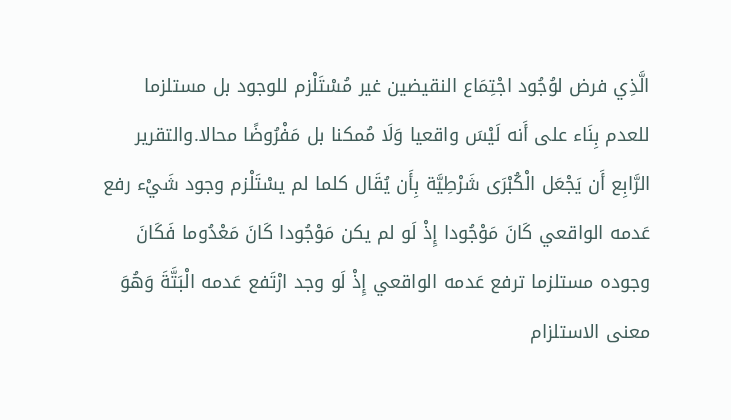الَّذِي فرض لوُجُود اجْتِمَاع النقيضين غير مُسْتَلْزم للوجود بل مستلزما للعدم بِنَاء على أَنه لَيْسَ واقعيا وَلَا مُمكنا بل مَفْرُوضًا محالا.والتقرير الرَّابِع أَن يَجْعَل الْكُبْرَى شَرْطِيَّة بِأَن يُقَال كلما لم يسْتَلْزم وجود شَيْء رفع عَدمه الواقعي كَانَ مَوْجُودا إِذْ لَو لم يكن مَوْجُودا كَانَ مَعْدُوما فَكَانَ وجوده مستلزما ترفع عَدمه الواقعي إِذْ لَو وجد ارْتَفع عَدمه الْبَتَّةَ وَهُوَ معنى الاستلزام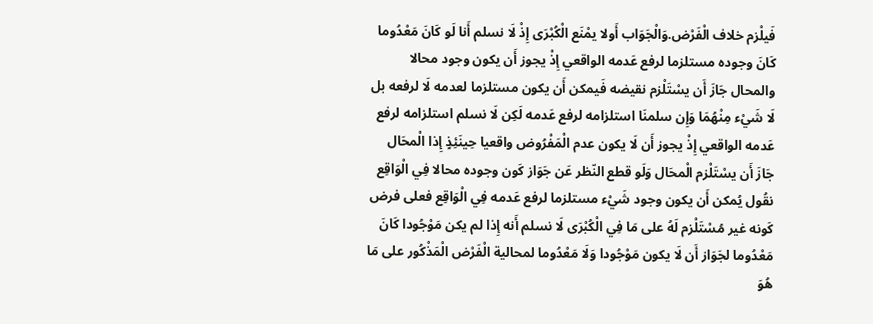فَيلْزم خلاف الْفَرْض.وَالْجَوَاب أَولا يمْنَع الْكُبْرَى إِذْ لَا نسلم أَنا لَو كَانَ مَعْدُوما كَانَ وجوده مستلزما لرفع عَدمه الواقعي إِذْ يجوز أَن يكون وجود محالا والمحال جَازَ أَن يسْتَلْزم نقيضه فَيمكن أَن يكون مستلزما لعدمه لَا لرفعه بل لَا شَيْء مِنْهُمَا وَإِن سلمنَا استلزامه لرفع عَدمه لَكِن لَا نسلم استلزامه لرفع عَدمه الواقعي إِذْ يجوز أَن لَا يكون عدم الْمَفْرُوض واقعيا حِينَئِذٍ إِذا الْمحَال جَازَ أَن يسْتَلْزم الْمحَال وَلَو قطع النّظر عَن جَوَاز كَون وجوده محالا فِي الْوَاقِع نقُول يُمكن أَن يكون وجود شَيْء مستلزما لرفع عَدمه فِي الْوَاقِع فعلى فرض كَونه غير مُسْتَلْزم لَهُ على مَا فِي الْكُبْرَى لَا نسلم أَنه إِذا لم يكن مَوْجُودا كَانَ مَعْدُوما لجَوَاز أَن لَا يكون مَوْجُودا وَلَا مَعْدُوما لمحالية الْفَرْض الْمَذْكُور على مَا هُوَ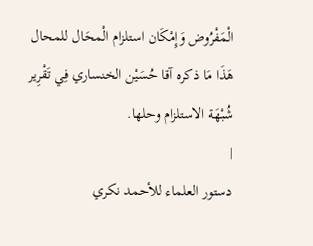الْمَفْرُوض وَإِمْكَان استلزام الْمحَال للمحال هَذَا مَا ذكره آقا حُسَيْن الخنساري فِي تَقْرِير شُبْهَة الاستلزام وحلها.
|
دستور العلماء للأحمد نكري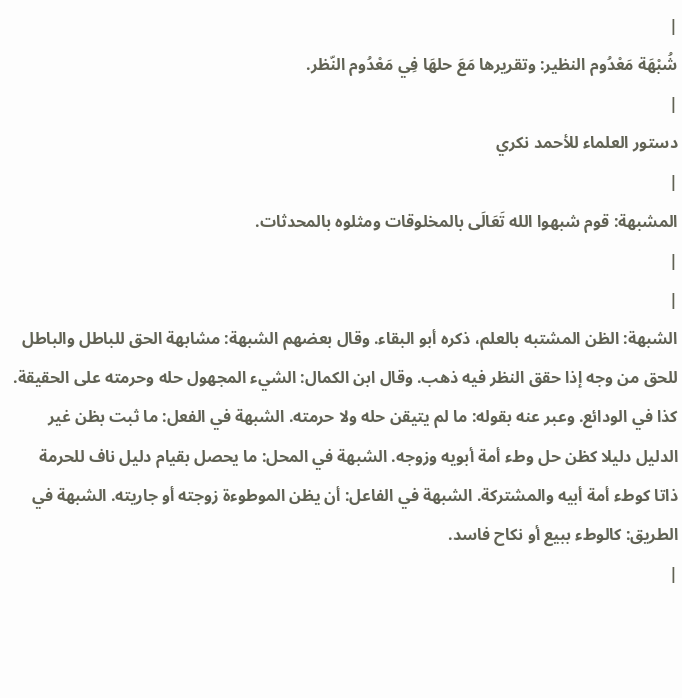|
شُبْهَة مَعْدُوم النظير: وتقريرها مَعَ حلهَا فِي مَعْدُوم النّظر.
|
دستور العلماء للأحمد نكري
|
المشبهة: قوم شبهوا الله تَعَالَى بالمخلوقات ومثلوه بالمحدثات.
|
|
الشبهة: الظن المشتبه بالعلم، ذكره أبو البقاء. وقال بعضهم الشبهة: مشابهة الحق للباطل والباطل للحق من وجه إذا حقق النظر فيه ذهب. وقال ابن الكمال: الشيء المجهول حله وحرمته على الحقيقة. كذا في الودائع. وعبر عنه بقوله: ما لم يتيقن حله ولا حرمته. الشبهة في الفعل: ما ثبت بظن غير الدليل دليلا كظن حل وطء أمة أبويه وزوجه. الشبهة في المحل: ما يحصل بقيام دليل ناف للحرمة ذاتا كوطء أمة أبيه والمشتركة. الشبهة في الفاعل: أن يظن الموطوءة زوجته أو جاريته. الشبهة في الطريق: كالوطء ببيع أو نكاح فاسد.
|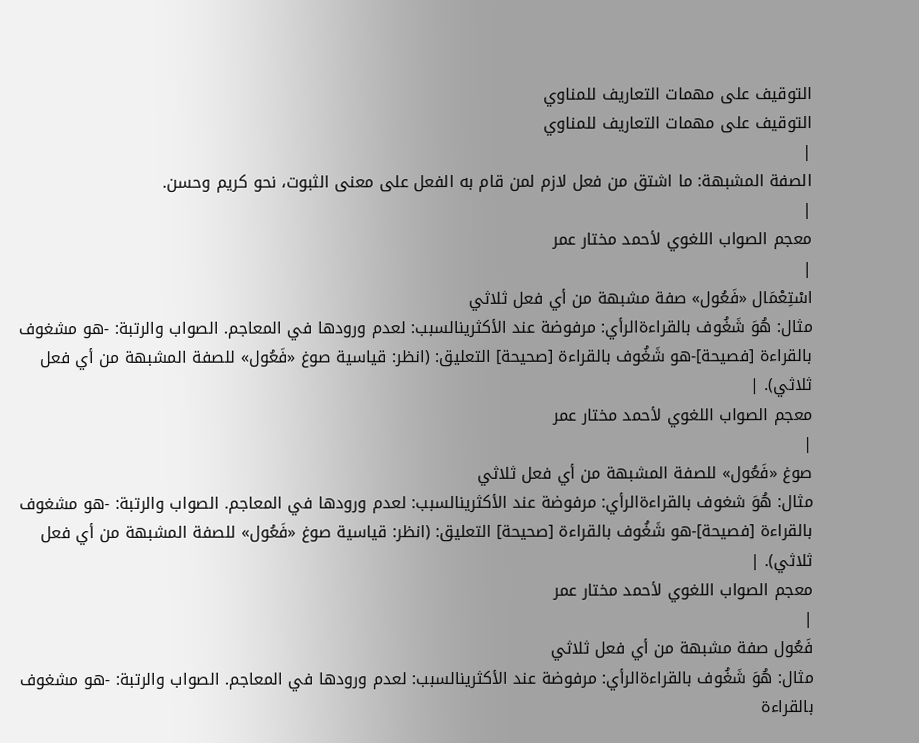التوقيف على مهمات التعاريف للمناوي
التوقيف على مهمات التعاريف للمناوي
|
الصفة المشبهة: ما اشتق من فعل لازم لمن قام به الفعل على معنى الثبوت، نحو كريم وحسن.
|
معجم الصواب اللغوي لأحمد مختار عمر
|
اسْتِعْمَال «فَعُول» صفة مشبهة من أي فعل ثلاثي
مثال: هُوَ شَغُوف بالقراءةالرأي: مرفوضة عند الأكثرينالسبب: لعدم ورودها في المعاجم. الصواب والرتبة: -هو مشغوف بالقراءة [فصيحة]-هو شَغُوف بالقراءة [صحيحة] التعليق: (انظر: قياسية صوغ «فَعُول» للصفة المشبهة من أي فعل ثلاثي). |
معجم الصواب اللغوي لأحمد مختار عمر
|
صوغ «فَعُول» للصفة المشبهة من أي فعل ثلاثي
مثال: هُوَ شغوف بالقراءةالرأي: مرفوضة عند الأكثرينالسبب: لعدم ورودها في المعاجم. الصواب والرتبة: -هو مشغوف بالقراءة [فصيحة]-هو شَغُوف بالقراءة [صحيحة] التعليق: (انظر: قياسية صوغ «فَعُول» للصفة المشبهة من أي فعل ثلاثي). |
معجم الصواب اللغوي لأحمد مختار عمر
|
فَعُول صفة مشبهة من أي فعل ثلاثي
مثال: هُوَ شَغُوف بالقراءةالرأي: مرفوضة عند الأكثرينالسبب: لعدم ورودها في المعاجم. الصواب والرتبة: -هو مشغوف بالقراءة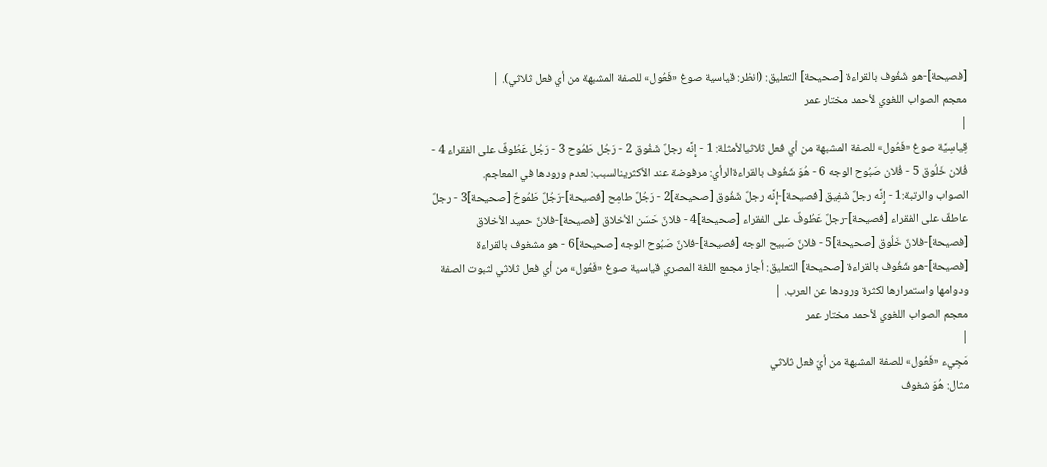[فصيحة]-هو شَغُوف بالقراءة [صحيحة] التعليق: (انظر: قياسية صوغ «فَعُول» للصفة المشبهة من أي فعل ثلاثي). |
معجم الصواب اللغوي لأحمد مختار عمر
|
قِياسِيَّة صوغ «فَعُول» للصفة المشبهة من أي فعل ثلاثيالأمثلة: 1 - إِنَّه رجلٌ شَفُوق 2 - رَجُل طَمُوح 3 - رَجُل عَطُوفٌ على الفقراء 4 - فُلان خَلُوق 5 - فُلان صَبُوح الوجه 6 - هُوَ شَغُوف بالقراءةالرأي: مرفوضة عند الأكثرينالسبب: لعدم ورودها في المعاجم.
الصواب والرتبة:1 - إِنَّه رجلٌ شَفِيق [فصيحة]-إِنَّه رجلٌ شَفُوق [صحيحة]2 - رَجُلٌ طامِح [فصيحة]-رَجُلٌ طَمُوحٌ [صحيحة]3 - رجلٌ عاطفٌ على الفقراء [فصيحة]-رجلٌ عَطُوفٌ على الفقراء [صحيحة]4 - فلانٌ حَسَن الأخلاق [فصيحة]-فلانٌ حميد الأخلاق [فصيحة]-فلانٌ خَلُوق [صحيحة]5 - فلانٌ صَبيح الوجه [فصيحة]-فلانٌ صَبُوح الوجه [صحيحة]6 - هو مشغوف بالقراءة [فصيحة]-هو شَغُوف بالقراءة [صحيحة] التعليق: أجاز مجمع اللغة المصري قياسية صوغ «فَعُول» من أي فعل ثلاثي لثبوت الصفة ودوامها واستمرارها لكثرة ورودها عن العرب. |
معجم الصواب اللغوي لأحمد مختار عمر
|
مَجِيء «فَعُول» للصفة المشبهة من أيّ فعل ثلاثي
مثال: هُوَ شغوف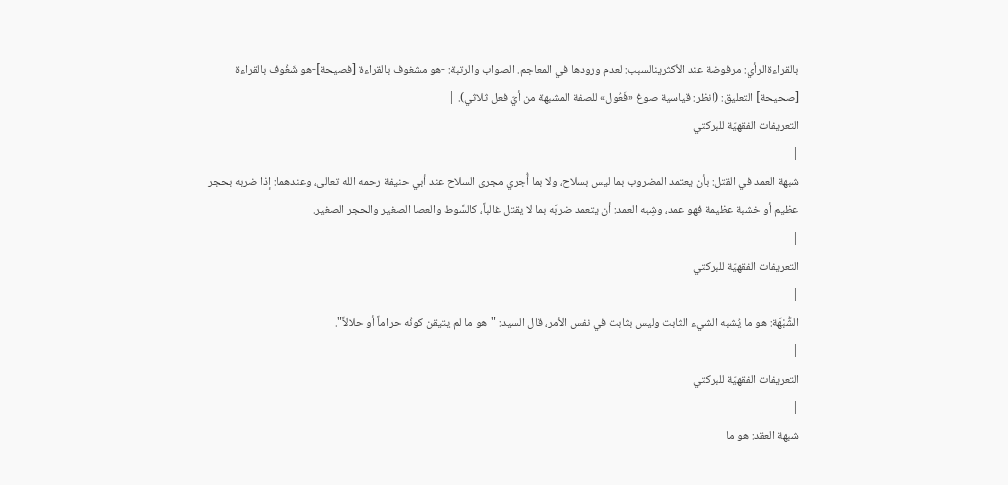بالقراءةالرأي: مرفوضة عند الأكثرينالسبب: لعدم ورودها في المعاجم. الصواب والرتبة: -هو مشغوف بالقراءة [فصيحة]-هو شَغُوف بالقراءة [صحيحة] التعليق: (انظر: قياسية صوغ «فَعُول» للصفة المشبهة من أيّ فعل ثلاثي). |
التعريفات الفقهيّة للبركتي
|
شبهة العمد في القتل: بأن يعتمد المضروب بما ليس بسلاح، ولا بما أُجري مجرى السلاح عند أبي حنيفة رحمه الله تعالى، وعندهما: إذا ضربه بحجر عظيم أو خشبة عظيمة فهو عمد، وشِبه العمد: أن يتعمد ضربَه بما لا يقتل غالباً، كالسَّوط والعصا الصغير والحجر الصغير.
|
التعريفات الفقهيّة للبركتي
|
الشُّبْهَة: هو ما يُشبه الشيء الثابت وليس بثابت في نفس الأمر، قال السيد: "هو ما لم يتيقن كونُه حراماً أو حلالاً".
|
التعريفات الفقهيّة للبركتي
|
شبهة العقد: هو ما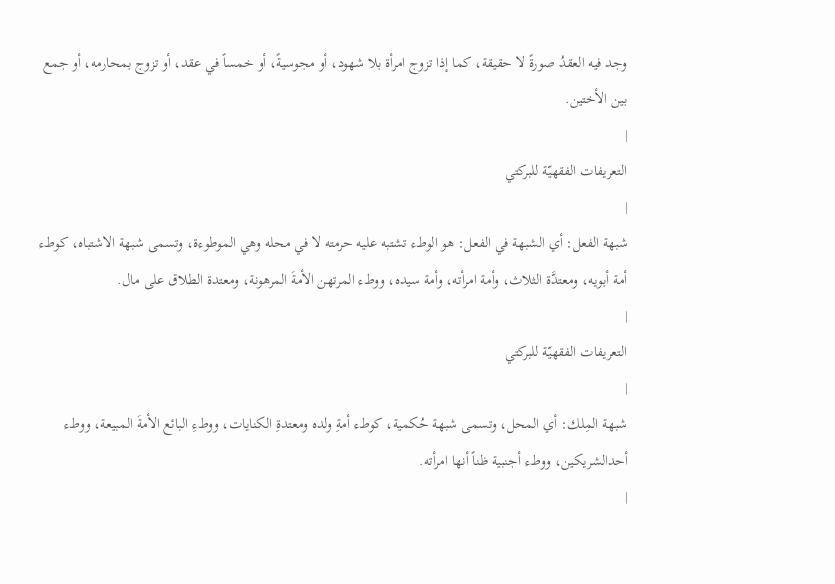وجد فيه العقدُ صورةً لا حقيقة، كما إذا تزوج امرأة بلا شهود، أو مجوسيةً، أو خمساً في عقد، أو تزوج بمحارمه، أو جمع بين الأختين.
|
التعريفات الفقهيّة للبركتي
|
شبهة الفعل: أي الشبهة في الفعل: هو الوطء تشتبه عليه حرمته لا في محله وهي الموطوءة، وتسمى شبهة الاشتباه، كوطء أمة أبويه، ومعتدَّة الثلاث، وأمة امرأته، وأمة سيده، ووطء المرتهن الأمةَ المرهونة، ومعتدة الطلاق على مال.
|
التعريفات الفقهيّة للبركتي
|
شبهة المِلك: أي المحل، وتسمى شبهة حُكمية، كوطء أمةِ ولده ومعتدةِ الكنايات، ووطءِ البائع الأمةَ المبيعة، ووطء أحدالشريكين، ووطء أجنبية ظناً أنها امرأته.
|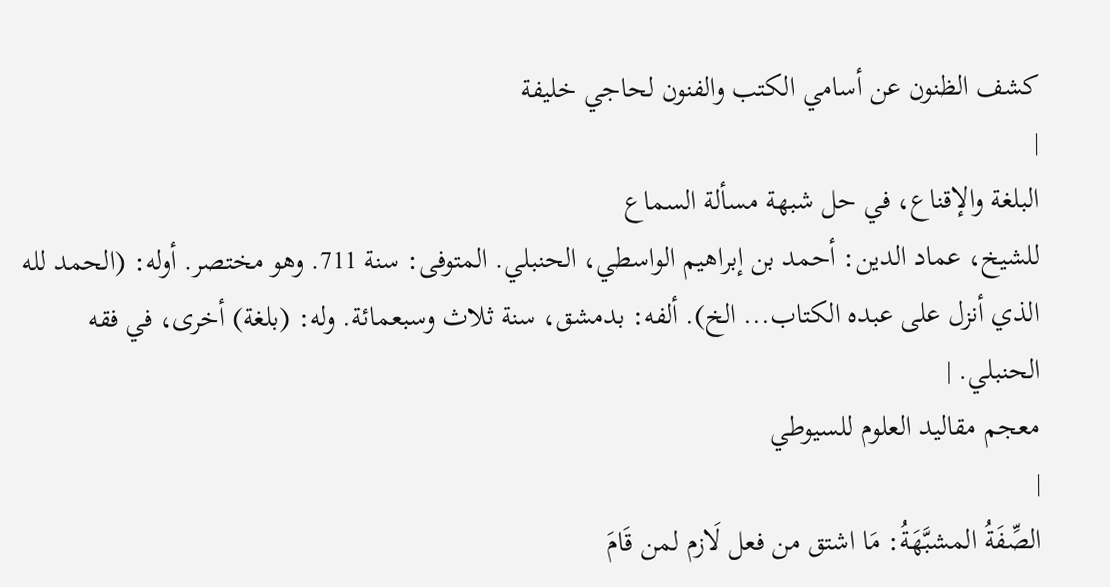كشف الظنون عن أسامي الكتب والفنون لحاجي خليفة
|
البلغة والإقناع، في حل شبهة مسألة السماع
للشيخ، عماد الدين: أحمد بن إبراهيم الواسطي، الحنبلي. المتوفى: سنة 711. وهو مختصر. أوله: (الحمد لله الذي أنزل على عبده الكتاب... الخ). ألفه: بدمشق، سنة ثلاث وسبعمائة. وله: (بلغة) أخرى، في فقه الحنبلي. |
معجم مقاليد العلوم للسيوطي
|
الصِّفَةُ المشبَّهَةُ: مَا اشتق من فعل لَازم لمن قَامَ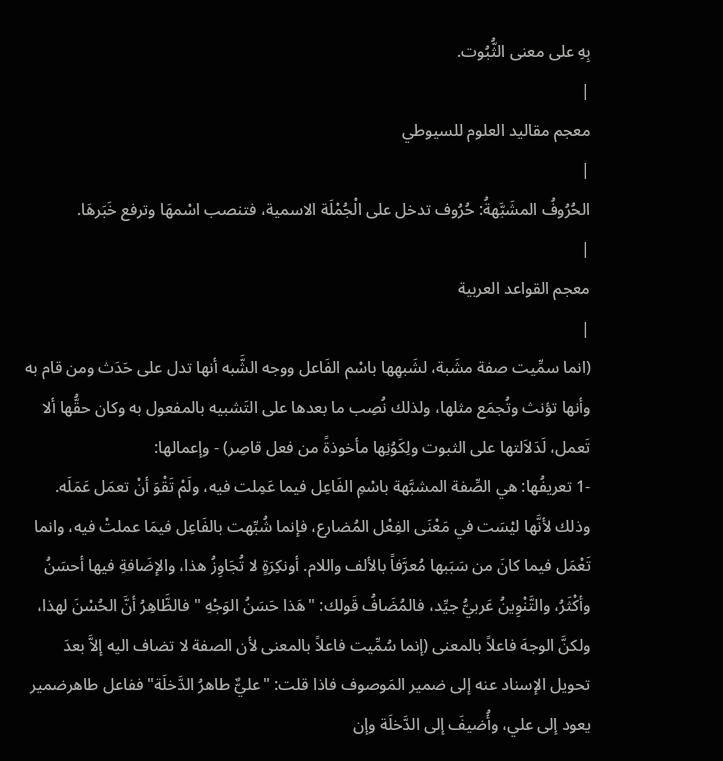بِهِ على معنى الثُّبُوت.
|
معجم مقاليد العلوم للسيوطي
|
الحُرُوفُ المشَبَّهةُ: حُرُوف تدخل على الْجُمْلَة الاسمية، فتنصب اسْمهَا وترفع خَبَرهَا.
|
معجم القواعد العربية
|
(انما سمِّيت صفة مشَبة، لشَبهِها باسْم الفَاعل ووجه الشَّبه أنها تدل على حَدَث ومن قام به وأنها تؤنث وتُجمَع مثلها، ولذلك نُصِب ما بعدها على التَشبيه بالمفعول به وكان حقُّها ألا تَعمل، لَدَلاَلتها على الثبوت ولِكَوُنِها مأخوذةً من فعل قاصِر) - وإعمالها:
-1 تعريفُها: هي الصِّفة المشبَّهة باسْمِ الفَاعِل فيما عَمِلت فيه، ولَمْ تَقْوَ أنْ تعمَل عَمَلَه. وذلك لأنَّها ليْسَت في مَعْنَى الفِعْل المُضارع، فإنما شُبِّهت بالفَاعِل فيمَا عملتْ فيه، وانما تَعْمَل فيما كانَ من سَبَبها مُعرَّفاً بالألف واللام. أونكِرَةٍ لا تُجَاوِزُ هذا، والإضَافةِ فيها أحسَنُ وأكْثَرُ، والتَّنْوِينُ عَربيُّ جيِّد، فالمُضَافُ قَولك: "هَذا حَسَنُ الوَجْهِ " فالظَّاهِرُ أنَّ الحُسْنَ لهذا، ولكنَّ الوجهَ فاعلاً بالمعنى (إنما سُمِّيت فاعلاً بالمعنى لأن الصفة لا تضاف اليه إلاَّ بعدَ تحويل الإسناد عنه إلى ضمير المَوصوف فاذا قلت: "عليٌّ طاهرُ الدَّخلَة" ففاعل طاهرضمير يعود إلى علي، وأُضيفَ إلى الدَّخلَة وإن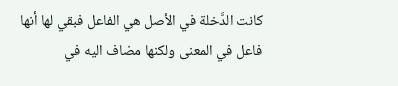كانت الدَّخلة في الأصل هي الفاعل فبقي لها أنها فاعل في المعنى ولكنها مضاف اليه في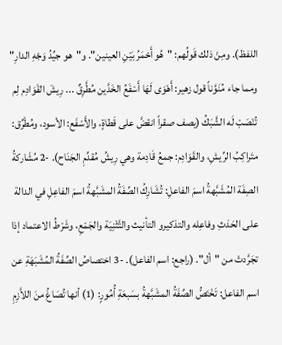اللفظ). ومِنْ ذلك قَولُهم: "هُو أَحْمَرُ بَيْنِ العينين". و"هو جيِّدُ وَجْهِ الدارِ" ومما جاء مُنَوَّناً قول زهير: أَهْوَى لَهَا أَسْفَعُ الخَدَّين مُطَّرِقٌ ... رِيشَ القَوَادِم لِم تُنْصَبْ لَه الشَّبَكُ (يصف صقراً انقضَّ على قَطاةٍ، والأَسْفَع: الأسود، ومُطْرِّق: متَراكِبُ الرِّيشِ، والقَوَادِم: جمعُ قَادِمة وهي رِيشُ مُقدِّمِ الجَنَاح). -2 مُشَاركةُ الصِفَة المُشَبَّهةُ اسمَ الفاعلِ: تُشَارِكُ الصِّفَةُ المشَبَّهةُ اسمَ الفاعِلِ في الدالة على الحَدَثِ وفاعِله والتذكيرو التأنيث والتَّثْنِيَة والجَمْعِ، وشَرْطُ الاعتماد إذا تجَرَّدتْ من "أل". (راجع: اسم الفاعل). -3 اختصاصُ الصِّفَةُ المُشَبَهَةِ عن اسم الفاعل: تَخْتَصُّ الصِّفَةُ المشَبَّهةُ بسَبعَةِ أُمُورٍ: (1) أنها تُصَاغُ منَ اللاَّزِمِ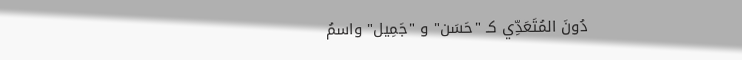دُونَ المُتَعَدِّي كـ "حَسَن" و "جَمِيل" واسمُ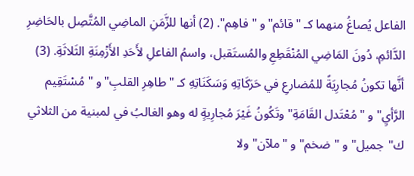الفاعل يُصاغُ منهما كـ "قائم" و "فاهِم". (2) أنها للزَّمَنِ الماضِي المُتَّصِل بالحَاضِرِ الدَّائمِ، دُونَ المَاضِي المُنْقَطِعِ والمُستَقبل، واسمُ الفاعلِ لأَحَدِ الأَزْمِنَةِ الثَلاثَةِ. (3) أنَّها تكونُ مُجارِيَةً للمُضارعِ في حَرَكَاتِهِ وَسَكَنَاتِهِ كـ "طاهِرِ القلبِ" و "مُسْتَقِيم الرَّأيِ" و "مُعْتَدل القَامَةِ" وتَكُونُ غَيْرَ مُجارِيةٍ له وهو الغالبُ في لمبنية من الثلاثي ك"جميل"و "ضخم" و "ملآن" ولا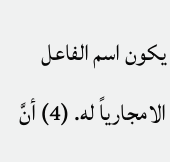يكون اسم الفاعل الامجارياً له. (4) أنَّ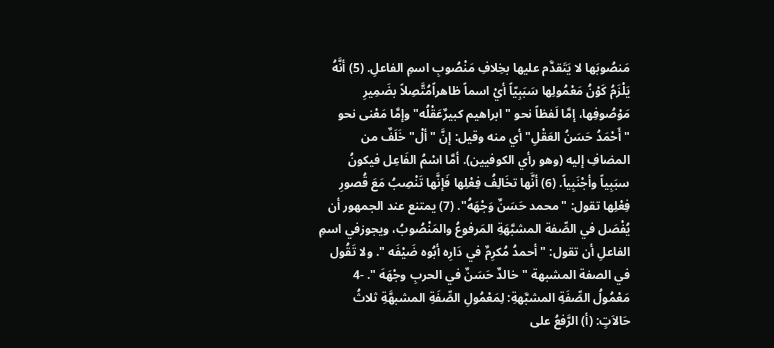مَنصُوبَها لا يَتَقدَّم عليها بخِلافِ مَنْصُوبِ اسمِ الفاعلِ. (5) أنَّهُ يَلْزَمُ كَوْنُ مَعْمُولِها سَبَبِيّاً أيْ اسماً ظاهراًمُتَّصِلاً بضَمِيرِ مَوْصُوفِها، إمَّا لَفظاً نحو "ابراهيم كبيرٌعَقْلُه" وإمَّا مَعْنى نحو "أَحْمَدُ حَسَنُ العَقْلِ" أي منه وقيل: إنَّ "ألْ" خَلَفٌ من المضافِ إليه (وهو رأي الكوفيين). أمَّا اسْمُ الفَاعِل فيكونُ سبَبِياً وأجْنَبِياً. (6) أنَّها تخَالِفُ فِعْلِها فَإنَّها تَنْصِبُ مَعَ قُصورِ فِعْلِها تقول: "محمد حَسَنٌ وَجْهَهُ". (7) يمتنع عند الجمهور أن يُفْصَل في الصِّفة المشبَّهَةِ المَرفوعُ والمَنْصُوبُ، ويجوزفي اسمِ الفاعلِ أن تقول: "أحمدُ مُكرِمٌ في دَارِه أبُوه ضَيْفَه ". ولا تَقُول في الصفة المشبهة "خالدٌ حَسَنٌ في الحربِ وجْهَهَ ". -4 مَعْمُولُ الصِّفَةِ المشبَّهةِ: لِمَعْمُولِ الصِّفَةِ المشبهَّةِ ثلاثُ حَالاَتٍ: (أ) الرَّفعُ على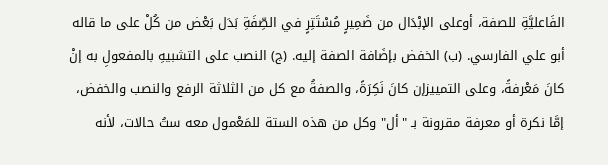الفَاعليَّةِ للصفة، أوعلى الإبْدَال من ضَمِيرٍ مُسْتَتِرٍ في الصِّفَةِ بَدَل بَعْض من كُلْ على ما قاله أبو علي الفارسي. (ب) الخفض بإضَافة الصفة إليه. (ج) النصب على التشبيهِ بالمفعولِ به إنْ كانَ مَعْرفةً، وعلى التمييزإن كانَ نَكِرَةً، والصفةُ مع كل من الثلاثة الرفع والنصب والخفض، إمَّا نكرة أو معرفة مقرونة بـ "أل" وكل من هذه الستة للمَعْمول معه ستُ حالات، لأنه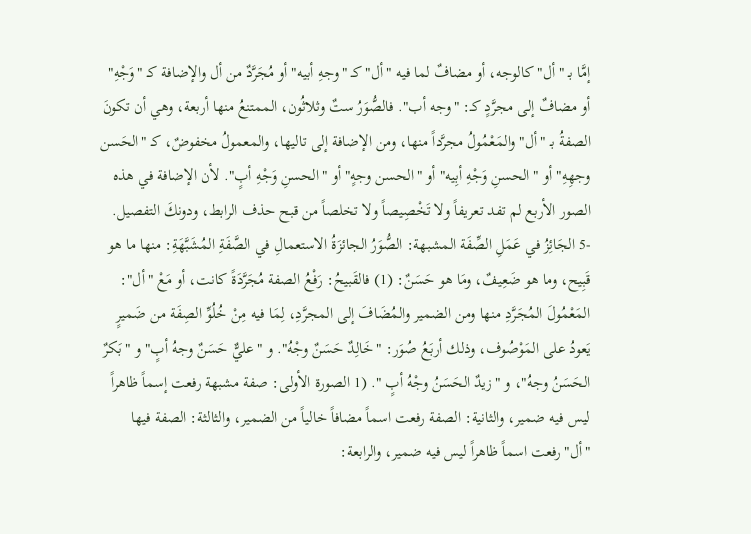إمَّا بـ "أل" كالوجه، أو مضافٌ لما فيه "أل" كـ "وجهِ أبيه" أو مُجَرَّدٌ من أل والإضافة كـ "وَجْهِ" أو مضافٌ إلى مجرَّدٍ كـ: "وجه أب". فالصُّوَرُ ستٌ وثلاثُون، الممتنعُ منها أربعة، وهي أن تكونَ الصفةُ بـ "أل" والمَعْمُولُ مجرَّداً منها، ومن الإضافة إلى تاليها، والمعمولُ مخفوضٌ، كـ "الحَسن وجهِهِ" أو " الحسنِ وَجْهِ أبِيه" أو "الحسن وجهٍ" أو "الحسنِ وَجْهِ أبٍ". لأن الإضافة في هذه الصور الأربع لم تفد تعريفاً ولا تَخْصِيصاً ولا تخلصاً من قبح حذف الرابط، ودونكَ التفصيل. -5 الجَائِزُ في عَمَلِ الصِّفَة المشبهة: الصُّوَرُ الجائزَةُ الاستعمالِ في الصَّفَةِ المُشَبَّهَةِ: منها ما هو قَبِيح، وما هو ضَعِيفٌ، ومَا هو حَسَنٌ: (1) فالقَبيحُ: رَفْعُ الصفة مُجَرَّدَةً كانت، أو مَعْ "أل": المَعْمُولَ المُجَرَّدِ منها ومن الضمير والمُضَافَ إلى المجرَّدِ، لِمَا فيه مِنْ خُلُوِّ الصِفَة من ضَميرٍ يَعودُ على المَوْصُوف، وذلك أربَعُ صُوَر: "خَالِدٌ حَسَنٌ وجْهُ". و "عليٌّ حَسَنٌ وجهُ أبٍ" و "بَكرٌ الحَسَنُ وجهُ"، و "زيدٌ الحَسَنُ وجْهُ أبٍ ". (1 الصورة الأولى: صفة مشبهة رفعت إسماً ظاهراً ليس فيه ضمير، والثانية: الصفة رفعت اسماً مضافاً خالياً من الضمير، والثالثة: الصفة فيها "أل"رفعت اسماً ظاهراً ليس فيه ضمير، والرابعة: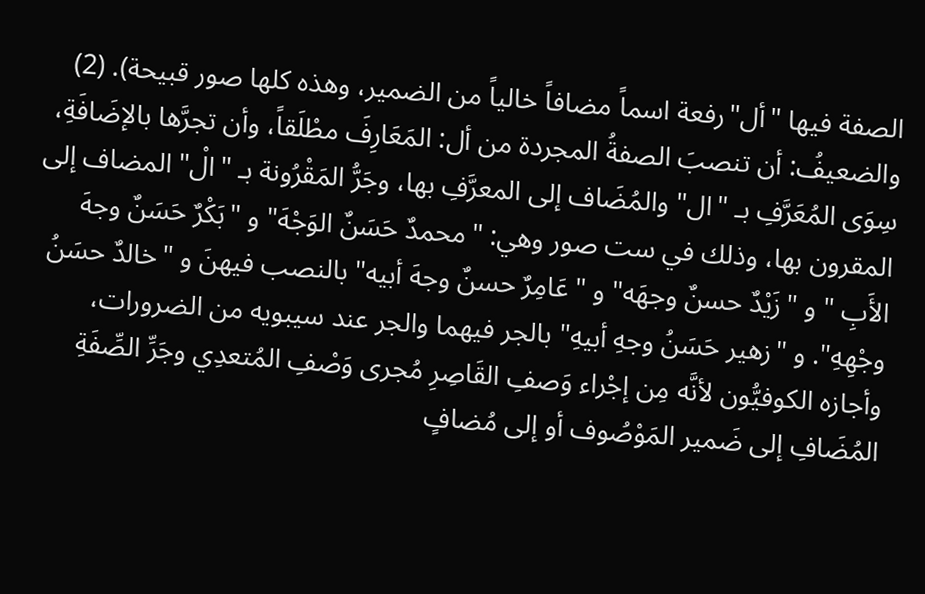الصفة فيها "أل"رفعة اسماً مضافاً خالياً من الضمير، وهذه كلها صور قبيحة). (2) والضعيفُ: أن تنصبَ الصفةُ المجردة من أل: المَعَارِفَ مطْلَقاً، وأن تجرَّها بالإضَافَةِ، سِوَى المُعَرَّفِ بـ "ال" والمُضَاف إلى المعرَّفِ بها، وجَرُّ المَقْرُونة بـ "الْ" المضاف إلى المقرون بها، وذلك في ست صور وهي: "محمدٌ حَسَنٌ الوَجْهَ" و "بَكْرٌ حَسَنٌ وجهَ الأَبِ " و "زَيْدٌ حسنٌ وجهَه" و "عَامِرٌ حسنٌ وجهَ أبيه" بالنصب فيهنَ و "خالدٌ حسَنُ وجْهِهِ". و "زهير حَسَنُ وجهِ أبيهِ" بالجر فيهما والجر عند سيبويه من الضرورات، وأجازه الكوفيُّون لأنَّه مِن إجْراء وَصفِ القَاصِرِ مُجرى وَصْفِ المُتعدِي وجَرِّ الصِّفَةِ المُضَافِ إلى ضَمير المَوْصُوف أو إلى مُضافٍ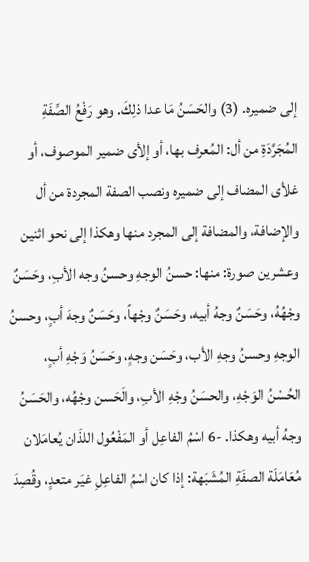إلى ضميره. (3) والحَسَنُ مَا عدا ذلِكَ. وهو رَفْعُ الصِّفَةِ المُجَرَّدَةِ من أل: المُعرف بها، أو إلأى ضمير الموصوف، أو غلأى المضاف إلى ضميره ونصب الصفة المجردة من أل والإضافة، والمضافة إلى المجرد منها وهكذا إلى نحو اثنين وعشرين صورة: منها: حسنُ الوجهِ وحسنُ وجه الأبِ، وحَسَنٌ وجْهُهُ، وحَسَنٌ وجهُ أبيه، وحَسَنٌ وجْهاً، وحَسَنٌ وجهَ أبٍ، وحسنُ الوجهِ وحسنُ وجهِ الأب، وحَسَن وجهٍ، وحَسَنُ وَجْهِ أبٍ، الحُسْنُ الوَجْهِ، والحسَنُ وجْهِ الأبِ، والَحَسن وجْهُه، والحَسَنُ وجهُ أبيه وهكذا. -6 اسْمُ الفاعِل أو المَفْعُول اللذَان يُعامَلان مُعَامَلَة الصفَةِ المُشَبَهة: إذا كان اسْمُ الفاعِلِ غيَر متعدٍ، وقُصِدَ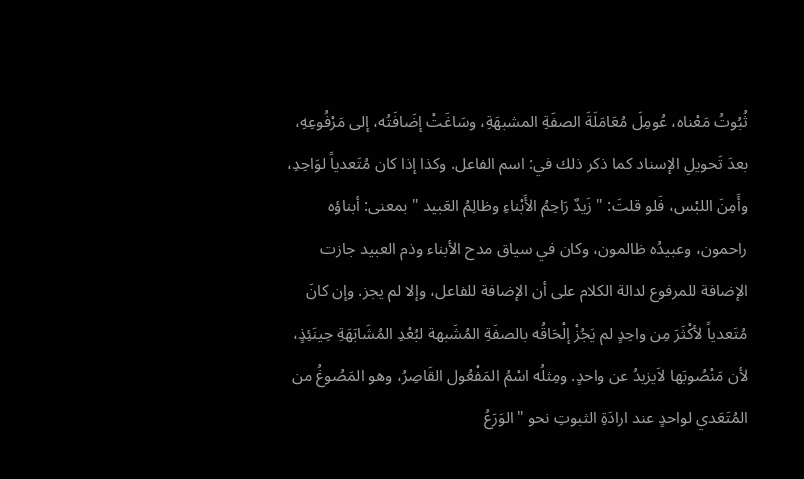ثُبُوتُ مَعْناه، عُومِلَ مُعَامَلَةَ الصفَةِ المشبهَةِ، وسَاغَتْ إضَافَتُه، إلى مَرْفُوعِهِ، بعدَ تَحويلِ الإسناد كما ذكر ذلك في: اسم الفاعل. وكذا إذا كان مُتَعدياً لوَاحِدِ، وأَمِنَ اللبْس، فَلو قلتَ: " زَيدٌ رَاحِمُ الأَبْناءِ وظالِمُ العَبيد " بمعنى: أبناؤه راحمون، وعبيدُه ظالمون، وكان في سياق مدح الأبناء وذم العبيد جازت الإضافة للمرفوع لدالة الكلام على أن الإضافة للفاعل، وإلا لم يجز. وإن كانَ مُتَعدياً لأكْثَرَ مِن واحِدٍ لم يَجُزْ إلْحَاقُه بالصفَةِ المُشَبهة لبُعْدِ المُشَابَهَةِ حِينَئِذٍ، لأن مَنْصُوبَها لاَيزيدُ عن واحدٍ. ومِثلُه اسْمُ المَفْعُول القَاصِرُ، وهو المَصُوغُ من المُتَعَدي لواحدٍ عند ارادَةِ الثبوتِ نحو "الوَرَعُ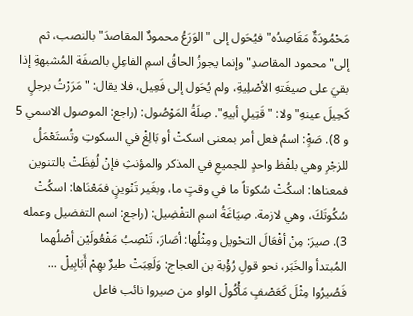مَحْمُودَةٌ مَقَاصِدُه" فيُحَول إلى "الوَرَعُ محمودٌ المقاصدَ" بالنصب، ثم إلى"محمود المقاصدِ" وإنما يجوزُ الحاقُ اسمِ الفاعِلِ بالصفَة المُشبهةِ إذا بقيَ على صيغَتهِ الأصْلِيةِ، ولم يُحَول إلى فَعِيل، فلا يقال: "مَرَرْتُ برجلٍ كَحِيلَ عينهِ" ولا: "قَتِيلِ أبيهِ". صِلَةُ المَوْصُول: (راجع: الموصول الاسمي 5 و 8). صَهٍْ: اسمُ فعل أمر بمعنى اسكتْ أو بَالِغْ في السكوتِ وتُستَعْمَلُ للزجْرِ وهي بلفْظ واحدٍ للجميعِ في المذكر والمؤنثِ فإنْ لُفِظَتْ بالتنوين فمعناها: اسكُتْ سُكوتاً ما في وقتٍ ما، وبغَير تَنْوينٍ فمَعْنَاها: اسكُتْ سُكُوتَكَ، وهي لازمة. صِيَاغَةُ اسمِ التفْضِيل: (راجع: اسم التفضيل وعمله 3). صيرَ: مِنْ أفْعَالَ التحْويل ومِثْلُها: أصَارَ، تَنْصِبُ مَفْعُولَيْن أصْلُهما المُبتدأ والخَبَر، نحو قولِ رُؤْبة بن العجاج: وَلَعِبَتْ طيرٌ بهِمْ أَبَابِيلْ ... فَصُيرُوا مِثْلَ كَعَصْفٍ مَأْكُولْ الواو من صيروا نائب فاعل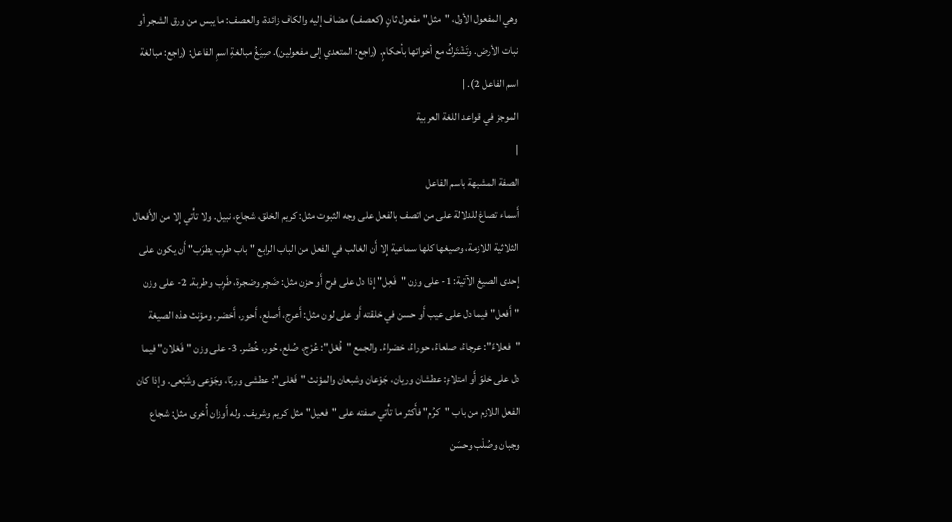وهي المفعول الأول، "مثل" مفعول ثانٍ (كعصف) مضاف إليه والكاف زائدة، والعصف: ما يبس من ورق الشجر أو نبات الأرض. وتَشْتَركُ مع أخواتها بأحكامٍ. (راجع: المتعدي إلى مفعولين). صِيَغُ مبالغةِ اسمِ الفاعل: (راجع: مبالغة اسم الفاعل 2). |
الموجز في قواعد اللغة العربية
|
الصفة المشبهة باسم الفاعل
أَسماء تصاغ للدلالة على من اتصف بالفعل على وجه الثبوت مثل: كريم الخلق، شجاع، نبيل. ولا تأْتي إِلا من الأَفعال الثلاثية اللازمة، وصيغها كلها سماعية إِلا أَن الغالب في الفعل من الباب الرابع "باب طرِب يطرَب" أَن يكون على إِحدى الصيغ الآتية: 1- على وزن "فَعِل" إِذا دل على فرح أَو حزن مثل: ضَجِر وضجرة، طَرِب وطربة. 2- على وزن "أَفعل" فيما دل على عيب أَو حسن في خلقته أَو على لون مثل: أَعرج، أَصلع، أَحور، أَخضر. ومؤنث هذه الصيغة "فعلاءً": عرجاءُ، صلعاءُ، حوراءُ، خضراءُ. والجمع "فُعْل": عُرْج، صُلع، حُور، خُضْر. 3- على وزن "فَعْلان" فيما دل على خلوّ أَو امتلاءٍ: عطشان وريان، جَوْعان وشبعان والمؤنث "فَعْلى": عطشى وربّا، وجَوْعى وشَبْعى. وإذا كان الفعل اللازم من باب "كرُم" فأَكثر ما تأْتي صفته على "فعيل" مثل كريم وشريف. وله أَوزان أُخرى مثل: شجاع وجبان وصُلْب وحسَن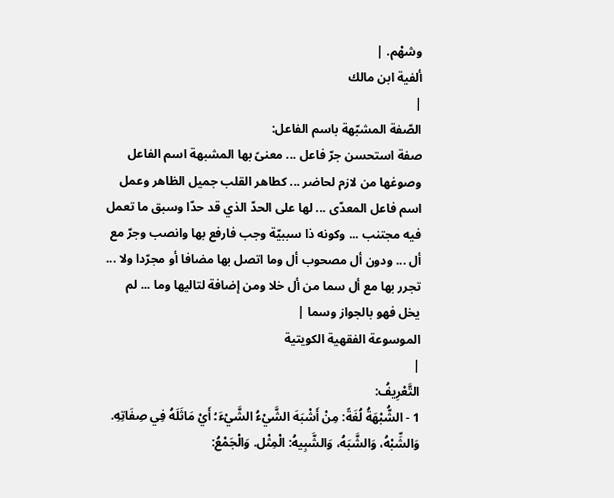وشهْم. |
ألفية ابن مالك
|
الصّفة المشبّهة باسم الفاعل:
صفة استحسن جرّ فاعل ... معنىً بها المشبهة اسم الفاعل وصوغها من لازم لحاضر ... كطاهر القلب جميل الظاهر وعمل اسم فاعل المعدّى ... لها على الحدّ الذي قد حدّا وسبق ما تعمل فيه مجتنب ... وكونه ذا سببيّة وجب فارفع بها وانصب وجرّ مع أل ... ودون أل مصحوب أل وما اتصل بها مضافا أو مجرّدا ولا ... تجرر بها مع أل سما من أل خلا ومن إضافة لتاليها وما ... لم يخل فهو بالجواز وسما |
الموسوعة الفقهية الكويتية
|
التَّعْرِيفُ:
1 - الشُّبْهَةُ لُغَةً: مِنْ أَشْبَهَ الشَّيْءُ الشَّيْءَ؛ أَيْ مَاثَلَهُ فِي صِفَاتِهِ. وَالشِّبْهُ، وَالشَّبَهُ، وَالشَّبِيهُ: الْمِثْل. وَالْجَمْعُ: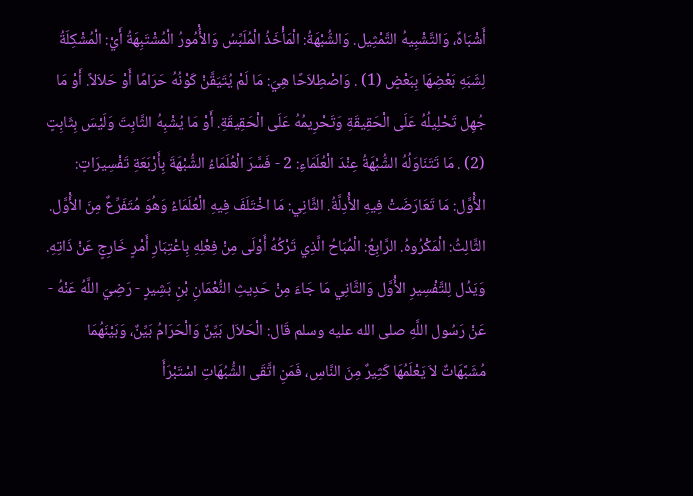أَشْبَاهٌ، وَالتَّشْبِيهُ التَّمْثِيل. وَالشُّبْهَةُ: الْمَأْخَذُ الْمُلَبِّسُ وَالأُْمُورُ الْمُشْتَبِهَةُ أَيْ: الْمُشْكِلَةُ لِشَبَهِ بَعْضِهَا بِبَعْضٍ (1) . وَاصْطِلاَحًا هِيَ: مَا لَمْ يُتَيَقَّنْ كَوْنُهُ حَرَامًا أَوْ حَلاَلاً. أَوْ مَا جُهِل تَحْلِيلُهُ عَلَى الْحَقِيقَةِ وَتَحْرِيمُهُ عَلَى الْحَقِيقَةِ. أَوْ مَا يُشْبِهُ الثَّابِتَ وَلَيْسَ بِثَابِتٍ (2) . مَا تَتَنَاوَلُهُ الشُّبْهَةُ عِنْدَ الْعُلَمَاءِ: 2 - فَسَّرَ الْعُلَمَاءُ الشُّبْهَةَ بِأَرْبَعَةِ تَفْسِيرَاتٍ: الأَْوَّل: مَا تَعَارَضَتْ فِيهِ الأَْدِلَّةُ. الثَّانِي: مَا اخْتَلَفَ فِيهِ الْعُلَمَاءُ وَهُوَ مُتَفَرِّعٌ مِنَ الأَْوَّل. الثَّالِثُ: الْمَكْرُوهُ. الرَّابِعُ: الْمُبَاحُ الَّذِي تَرْكُهُ أَوْلَى مِنْ فِعْلِهِ بِاعْتِبَارِ أَمْرٍ خَارِجٍ عَنْ ذَاتِهِ. وَيَدُل لِلتَّفْسِيرِ الأَْوَّل وَالثَّانِي مَا جَاءَ مِنْ حَدِيثِ النُّعْمَانِ بْنِ بَشِيرٍ - رَضِيَ اللَّهُ عَنْهُ - عَنْ رَسُول اللَّهِ صلى الله عليه وسلم قَال: الْحَلاَل بَيِّنٌ وَالْحَرَامُ بَيِّنٌ، وَبَيْنَهُمَا مُشَبَّهَاتٌ لاَ يَعْلَمُهَا كَثِيرٌ مِنَ النَّاسِ، فَمَنِ اتَّقَى الشُّبُهَاتِ اسْتَبْرَأَ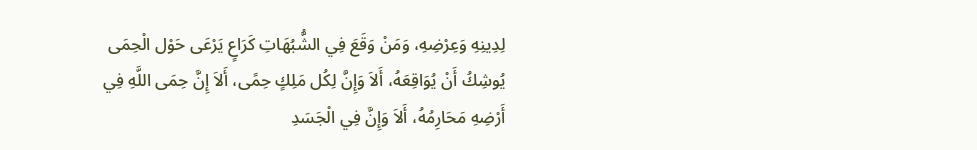لِدِينِهِ وَعِرْضِهِ، وَمَنْ وَقَعَ فِي الشُّبُهَاتِ كَرَاعٍ يَرْعَى حَوْل الْحِمَى يُوشِكُ أَنْ يُوَاقِعَهُ، أَلاَ وَإِنَّ لِكُل مَلِكٍ حِمًى، أَلاَ إِنَّ حِمَى اللَّهِ فِي أَرْضِهِ مَحَارِمُهُ، أَلاَ وَإِنَّ فِي الْجَسَدِ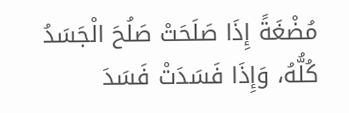مُضْغَةً إِذَا صَلَحَتْ صَلُحَ الْجَسَدُ كُلُّهُ، وَإِذَا فَسَدَتْ فَسَدَ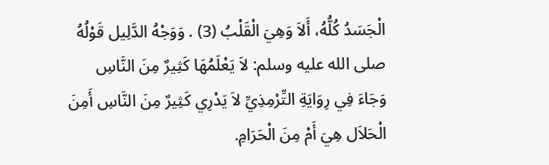الْجَسَدُ كُلُّهُ، أَلاَ وَهِيَ الْقَلْبُ (3) . وَوَجْهُ الدَّلِيل قَوْلُهُ صلى الله عليه وسلم: لاَ يَعْلَمُهَا كَثِيرٌ مِنَ النَّاسِ وَجَاءَ فِي رِوَايَةِ التِّرْمِذِيِّ لاَ يَدْرِي كَثِيرٌ مِنَ النَّاسِ أَمِنَ الْحَلاَل هِيَ أَمْ مِنَ الْحَرَامِ.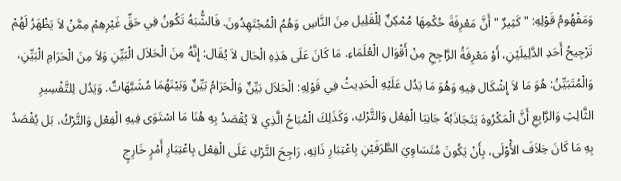وَمَفْهُومُ قَوْلِهِ: " كَثِيرٌ " أَنَّ مَعْرِفَةَ حُكْمِهَا مُمْكِنٌ لِلْقَلِيل مِنَ النَّاسِ وَهُمُ الْمُجْتَهِدُونَ. فَالشُّبَهُ تَكُونُ فِي حَقِّ غَيْرِهِمْ مِمَّنْ لاَ يَظْهَرُ لَهُمْ تَرْجِيحُ أَحَدِ الدَّلِيلَيْنِ، أَوْ مَعْرِفَةُ الرَّاجِحِ مِنْ أَقْوَال الْعُلَمَاءِ. مَا كَانَ عَلَى هَذِهِ الْحَال لاَ يُقَال: إِنَّهُ مِنَ الْحَلاَل الْبَيِّنِ وَلاَ مِنَ الْحَرَامِ الْبَيِّنِ، وَالْمُتَبَيِّنُ: هُوَ مَا لاَ إِشْكَال فِيهِ وَهُوَ مَا يَدُل عَلَيْهِ الْحَدِيثُ فِي قَوْلِهِ: الْحَلاَل بَيِّنٌ وَالْحَرَامُ بَيِّنٌ وَبَيْنَهُمَا مُشَبَّهَاتٌ. وَيَدُل لِلتَّفْسِيرِ الثَّالِثِ وَالرَّابِعِ أَنَّ الْمَكْرُوهَ يَتَجَاذَبُهُ جَانِبَا الْفِعْل وَالتَّرْكِ، وَكَذَلِكَ الْمُبَاحُ الَّذِي لاَ يُقْصَدُ بِهِ هُنَا مَا اسْتَوَى فِيهِ الْفِعْل وَالتَّرْكُ، بَل يُقْصَدُ بِهِ مَا كَانَ خِلاَفَ الأَْوْلَى، بِأَنْ يَكُونَ مُتَسَاوِيَ الطَّرَفَيْنِ بِاعْتِبَارِ ذَاتِهِ، رَاجِحَ التَّرْكِ عَلَى الْفِعْل بِاعْتِبَارِ أَمْرٍ خَارِجٍ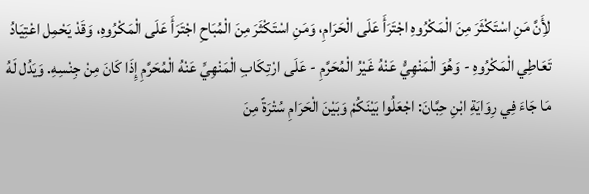لأَِنَّ مَنِ اسْتَكْثَرَ مِنَ الْمَكْرُوهِ اجْتَرَأَ عَلَى الْحَرَامِ، وَمَنِ اسْتَكْثَرَ مِنَ الْمُبَاحِ اجْتَرَأَ عَلَى الْمَكْرُوهِ، وَقَدْ يَحْمِل اعْتِيَادُ تَعَاطِي الْمَكْرُوهِ - وَهُوَ الْمَنْهِيُّ عَنْهُ غَيْرُ الْمُحَرَّمِ - عَلَى ارْتِكَابِ الْمَنْهِيِّ عَنْهُ الْمُحَرَّمِ إِذَا كَانَ مِنْ جِنْسِهِ. وَيَدُل لَهُ مَا جَاءَ فِي رِوَايَةِ ابْنِ حِبَّانَ: اجْعَلُوا بَيْنَكُمْ وَبَيْنَ الْحَرَامِ سُتْرَةً مِنَ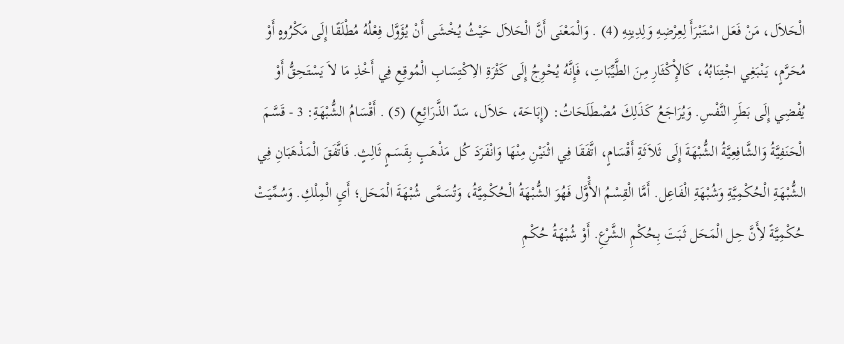الْحَلاَل، مَنْ فَعَل اسْتَبْرَأَ لِعِرْضِهِ وَلِدِينِهِ (4) . وَالْمَعْنَى أَنَّ الْحَلاَل حَيْثُ يُخْشَى أَنْ يُؤَوَّل فِعْلُهُ مُطْلَقًا إِلَى مَكْرُوهٍ أَوْ مُحَرَّمٍ، يَنْبَغِي اجْتِنَابُهُ، كَالإِْكْثَارِ مِنَ الطَّيِّبَاتِ، فَإِنَّهُ يُحْوِجُ إِلَى كَثْرَةِ الاِكْتِسَابِ الْمُوقِعِ فِي أَخْذِ مَا لاَ يَسْتَحِقُّ أَوْ يُفْضِي إِلَى بَطَرِ النَّفْسِ. وَيُرَاجَعُ كَذَلِكَ مُصْطَلَحَاتُ: (إِبَاحَة، حَلاَل، سَدّ الذَّرَائِعِ) (5) . أَقْسَامُ الشُّبْهَةِ: 3 - قَسَّمَ الْحَنَفِيَّةُ وَالشَّافِعِيَّةُ الشُّبْهَةَ إِلَى ثَلاَثَةِ أَقْسَامٍ، اتَّفَقَا فِي اثْنَيْنِ مِنْهَا وَانْفَرَدَ كُل مَذْهَبٍ بِقَسَمٍ ثَالِثٍ. فَاتَّفَقَ الْمَذْهَبَانِ فِي الشُّبْهَةِ الْحُكْمِيَّةِ وَشُبْهَةِ الْفَاعِل. أَمَّا الْقِسْمُ الأَْوَّل فَهُوَ الشُّبْهَةُ الْحُكْمِيَّةُ، وَتُسَمَّى شُبْهَةَ الْمَحَل؛ أَيِ الْمِلْكِ. وَسُمِّيَتْ حُكْمِيَّةً لأَِنَّ حِل الْمَحَل ثَبَتَ بِحُكْمِ الشَّرْعِ. أَوْ شُبْهَةُ حُكْمِ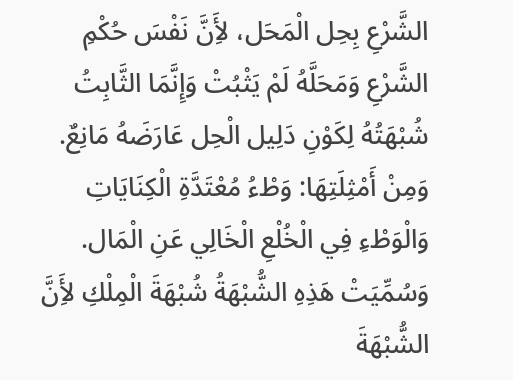الشَّرْعِ بِحِل الْمَحَل، لأَِنَّ نَفْسَ حُكْمِ الشَّرْعِ وَمَحَلَّهُ لَمْ يَثْبُتْ وَإِنَّمَا الثَّابِتُ شُبْهَتُهُ لِكَوْنِ دَلِيل الْحِل عَارَضَهُ مَانِعٌ. وَمِنْ أَمْثِلَتِهَا: وَطْءُ مُعْتَدَّةِ الْكِنَايَاتِ وَالْوَطْءِ فِي الْخُلْعِ الْخَالِي عَنِ الْمَال. وَسُمِّيَتْ هَذِهِ الشُّبْهَةُ شُبْهَةَ الْمِلْكِ لأَِنَّ الشُّبْهَةَ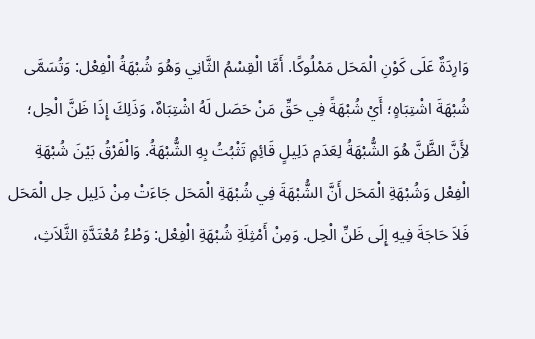وَارِدَةٌ عَلَى كَوْنِ الْمَحَل مَمْلُوكًا. أَمَّا الْقِسْمُ الثَّانِي وَهُوَ شُبْهَةُ الْفِعْل: وَتُسَمَّى شُبْهَةَ اشْتِبَاهٍ؛ أَيْ شُبْهَةً فِي حَقِّ مَنْ حَصَل لَهُ اشْتِبَاهٌ، وَذَلِكَ إِذَا ظَنَّ الْحِل؛ لأَِنَّ الظَّنَّ هُوَ الشُّبْهَةُ لِعَدَمِ دَلِيلٍ قَائِمٍ تَثْبُتُ بِهِ الشُّبْهَةُ. وَالْفَرْقُ بَيْنَ شُبْهَةِ الْفِعْل وَشُبْهَةِ الْمَحَل أَنَّ الشُّبْهَةَ فِي شُبْهَةِ الْمَحَل جَاءَتْ مِنْ دَلِيل حِل الْمَحَل فَلاَ حَاجَةَ فِيهِ إِلَى ظَنِّ الْحِل. وَمِنْ أَمْثِلَةِ شُبْهَةِ الْفِعْل: وَطْءُ مُعْتَدَّةِ الثَّلاَثِ،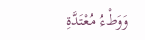وَوَطْءُ مُعْتَدَّةِ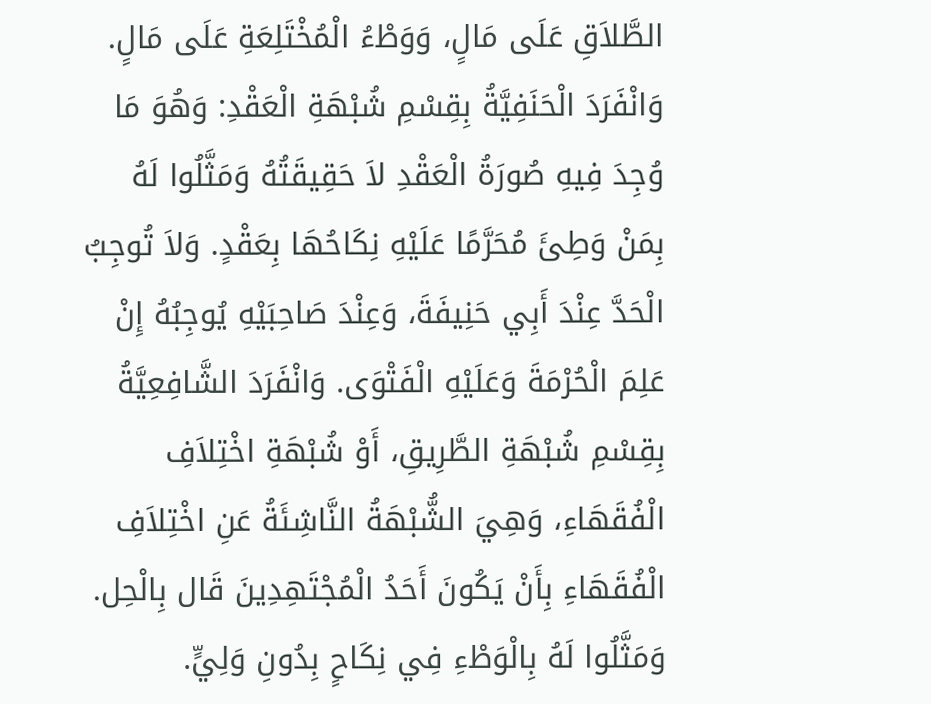الطَّلاَقِ عَلَى مَالٍ، وَوَطْءُ الْمُخْتَلِعَةِ عَلَى مَالٍ. وَانْفَرَدَ الْحَنَفِيَّةُ بِقِسْمِ شُبْهَةِ الْعَقْدِ: وَهُوَ مَا وُجِدَ فِيهِ صُورَةُ الْعَقْدِ لاَ حَقِيقَتُهُ وَمَثَّلُوا لَهُ بِمَنْ وَطِئَ مُحَرَّمًا عَلَيْهِ نِكَاحُهَا بِعَقْدٍ. وَلاَ تُوجِبُ الْحَدَّ عِنْدَ أَبِي حَنِيفَةَ، وَعِنْدَ صَاحِبَيْهِ يُوجِبُهُ إِنْ عَلِمَ الْحُرْمَةَ وَعَلَيْهِ الْفَتْوَى. وَانْفَرَدَ الشَّافِعِيَّةُ بِقِسْمِ شُبْهَةِ الطَّرِيقِ، أَوْ شُبْهَةِ اخْتِلاَفِ الْفُقَهَاءِ، وَهِيَ الشُّبْهَةُ النَّاشِئَةُ عَنِ اخْتِلاَفِ الْفُقَهَاءِ بِأَنْ يَكُونَ أَحَدُ الْمُجْتَهِدِينَ قَال بِالْحِل. وَمَثَّلُوا لَهُ بِالْوَطْءِ فِي نِكَاحٍ بِدُونِ وَلِيٍّ.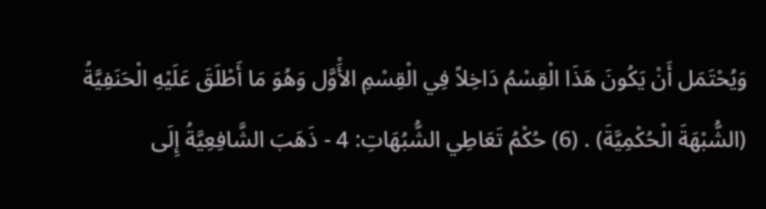وَيُحْتَمَل أَنْ يَكُونَ هَذَا الْقِسْمُ دَاخِلاً فِي الْقِسْمِ الأَْوَّل وَهُوَ مَا أَطْلَقَ عَلَيْهِ الْحَنَفِيَّةُ (الشُّبْهَةَ الْحُكْمِيَّةَ) . (6) حُكْمُ تَعَاطِي الشُّبُهَاتِ: 4 - ذَهَبَ الشَّافِعِيَّةُ إِلَى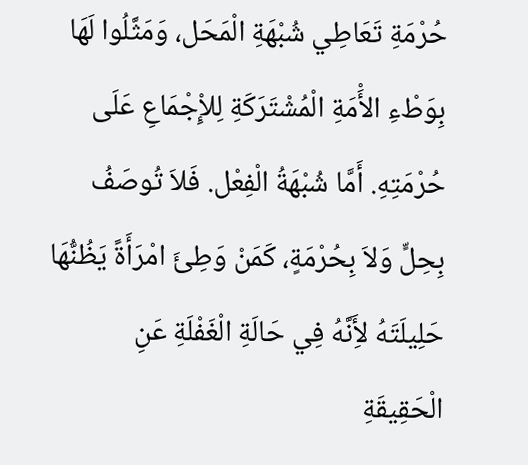حُرْمَةِ تَعَاطِي شُبْهَةِ الْمَحَل، وَمَثَّلُوا لَهَا بِوَطْءِ الأَْمَةِ الْمُشْتَرَكَةِ لِلإِْجْمَاعِ عَلَى حُرْمَتِهِ. أَمَّا شُبْهَةُ الْفِعْل. فَلاَ تُوصَفُ بِحِلٍّ وَلاَ بِحُرْمَةٍ، كَمَنْ وَطِئَ امْرَأَةً يَظُنُّهَا حَلِيلَتَهُ لأَِنَّهُ فِي حَالَةِ الْغَفْلَةِ عَنِ الْحَقِيقَةِ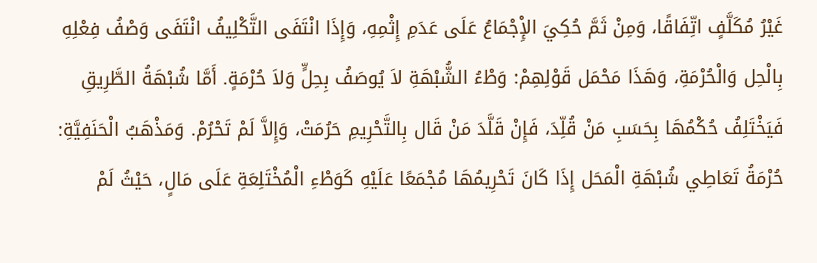غَيْرُ مُكَلَّفٍ اتِّفَاقًا، وَمِنْ ثَمَّ حُكِيَ الإِْجْمَاعُ عَلَى عَدَمِ إِثْمِهِ، وَإِذَا انْتَفَى التَّكْلِيفُ انْتَفَى وَصْفُ فِعْلِهِ بِالْحِل وَالْحُرْمَةِ، وَهَذَا مَحْمَل قَوْلِهِمْ: وَطْءُ الشُّبْهَةِ لاَ يُوصَفُ بِحِلٍّ وَلاَ حُرْمَةٍ. أَمَّا شُبْهَةُ الطَّرِيقِ فَيَخْتَلِفُ حُكْمُهَا بِحَسَبِ مَنْ قُلِّدَ، فَإِنْ قَلَّدَ مَنْ قَال بِالتَّحْرِيمِ حَرُمَتْ، وَإِلاَّ لَمْ تَحْرُمْ. وَمَذْهَبُ الْحَنَفِيَّةِ: حُرْمَةُ تَعَاطِي شُبْهَةِ الْمَحَل إِذَا كَانَ تَحْرِيمُهَا مُجْمَعًا عَلَيْهِ كَوَطْءِ الْمُخْتَلِعَةِ عَلَى مَالٍ، حَيْثُ لَمْ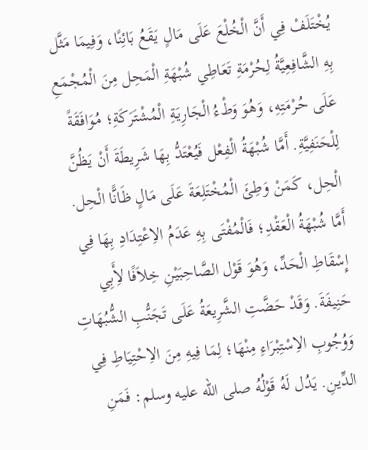يُخْتَلَفْ فِي أَنَّ الْخُلْعَ عَلَى مَالٍ يَقَعُ بَائِنًا، وَفِيمَا مَثَّل بِهِ الشَّافِعِيَّةُ لِحُرْمَةِ تَعَاطِي شُبْهَةِ الْمَحِل مِنَ الْمُجْمَعِ عَلَى حُرْمَتِهِ، وَهُوَ وَطْءُ الْجَارِيَةِ الْمُشْتَرَكَةِ؛ مُوَافَقَةً لِلْحَنَفِيَّةِ. أَمَّا شُبْهَةُ الْفِعْل فَيُعْتَدُّ بِهَا شَرِيطَةَ أَنْ يَظُنَّ الْحِل، كَمَنْ وَطِئَ الْمُخْتَلِعَةَ عَلَى مَالٍ ظَانًّا الْحِل. أَمَّا شُبْهَةُ الْعَقْدِ؛ فَالْمُفْتَى بِهِ عَدَمُ الاِعْتِدَادِ بِهَا فِي إِسْقَاطِ الْحَدِّ، وَهُوَ قَوْل الصَّاحِبَيْنِ خِلاَفًا لأَِبِي حَنِيفَةَ. وَقَدْ حَضَّتِ الشَّرِيعَةُ عَلَى تَجَنُّبِ الشُّبُهَاتِ وَوُجُوبِ الاِسْتِبْرَاءِ مِنْهَا؛ لِمَا فِيهِ مِنَ الاِحْتِيَاطِ فِي الدِّينِ. يَدُل لَهُ قَوْلُهُ صلى الله عليه وسلم: فَمَنِ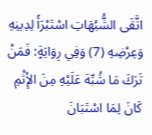اتَّقَى الشُّبُهَاتِ اسْتَبْرَأَ لِدِينِهِ وَعِرْضِهِ (7) وَفِي رِوَايَةٍ: فَمَنْ تَرَكَ مَا شُبِّهَ عَلَيْهِ مِنَ الإِْثْمِ كَانَ لِمَا اسْتَبَانَ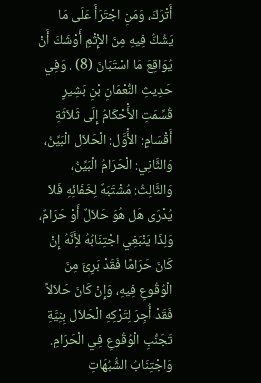أَتْرَكَ، وَمَنِ اجْتَرَأَ عَلَى مَا يَشُكُّ فِيهِ مِنَ الإِْثْمِ أَوْشَكَ أَنْ يُوَاقِعَ مَا اسْتَبَانَ (8) . وَفِي حَدِيثِ النُّعْمَانِ بْنِ بَشِيرٍ قُسِّمَتِ الأَْحْكَامُ إِلَى ثَلاَثَةِ أَقْسَامٍ: الأَْوَّل: الْحَلاَل الْبَيِّنُ، وَالثَّانِي: الْحَرَامُ الْبَيِّنُ، وَالثَّالِثُ: مُشْتَبَهٌ لِخَفَائِهِ فَلاَ يُدْرَى هَل هُوَ حَلاَلٌ أَوْ حَرَامٌ، وَلِذَا يَنْبَغِي اجْتِنَابُهُ لأَِنَّهُ إِنْ كَانَ حَرَامًا فَقَدْ بَرِئَ مِنَ الْوُقُوعِ فِيهِ، وَإِنْ كَانَ حَلاَلاً فَقَدْ أُجِرَ لِتَرْكِهِ الْحَلاَل بِنِيَّةِ تَجَنُّبِ الْوُقُوعِ فِي الْحَرَامِ. وَاجْتِنَابُ الشُّبُهَاتِ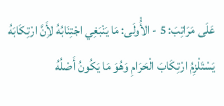عَلَى مَرَاتِبَ: 5 - الأُْولَى: مَا يَنْبَغِي اجْتِنَابُهُ لأَِنَّ ارْتِكَابَهُ يَسْتَلْزِمُ ارْتِكَابَ الْحَرَامِ وَهُوَ مَا يَكُونُ أَصْلُهُ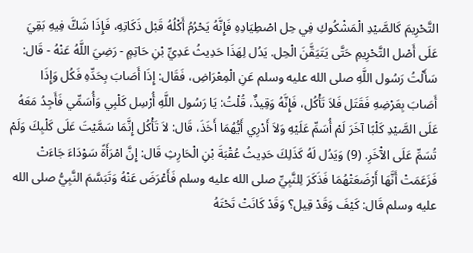التَّحْرِيمَ كَالصَّيْدِ الْمَشْكُوكِ فِي حِل اصْطِيَادِهِ فَإِنَّهُ يَحْرُمُ أَكْلُهُ قَبْل ذَكَاتِهِ، فَإِذَا شَكَّ فِيهِ بَقِيَ عَلَى أَصْل التَّحْرِيمِ حَتَّى يَتَيَقَّنَ الْحِل. يَدُل لِهَذَا حَدِيثُ عَدِيِّ بْنِ حَاتِمٍ - رَضِيَ اللَّهُ عَنْهُ - قَال: سَأَلْتُ رَسُول اللَّهِ صلى الله عليه وسلم عَنِ الْمِعْرَاضِ، فَقَال: إِذَا أَصَابَ بِحَدِّهِ فَكُل وَإِذَا أَصَابَ بِعَرْضِهِ فَقَتَل فَلاَ تَأْكُل، فَإِنَّهُ وَقِيذٌ، قُلْتُ: يَا رَسُول اللَّهِ أُرْسِل كَلْبِي وَأُسَمِّي فَأَجِدُ مَعَهُ عَلَى الصَّيْدِ كَلْبًا آخَرَ لَمْ أُسَمِّ عَلَيْهِ وَلاَ أَدْرِي أَيُّهُمَا أَخَذَ، قَال: لاَ تَأْكُل إِنَّمَا سَمَّيْتَ عَلَى كَلْبِكَ وَلَمْ تُسَمِّ عَلَى الآْخَرِ. (9) وَيَدُل لَهُ كَذَلِكَ حَدِيثُ عُقْبَةَ بْنِ الْحَارِثِ قَال: إِنَّ امْرَأَةً سَوْدَاءَ جَاءَتْ فَزَعَمَتْ أَنَّهَا أَرْضَعَتْهُمَا فَذَكَرَ لِلنَّبِيِّ صلى الله عليه وسلم فَأَعْرَضَ عَنْهُ وَتَبَسَّمَ النَّبِيُّ صلى الله عليه وسلم قَال: كَيْفَ وَقَدْ قِيل؟ وَقَدْ كَانَتْ تَحْتَهُ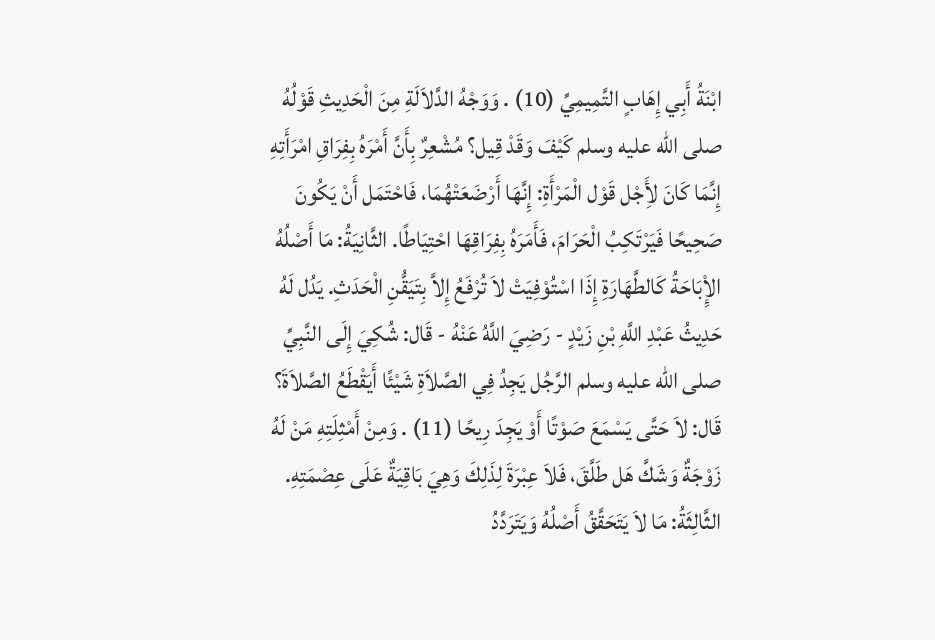ابْنَةُ أَبِي إِهَابٍ التَّمِيمِيِّ (10) . وَوَجْهُ الدَّلاَلَةِ مِنَ الْحَدِيثِ قَوْلُهُ صلى الله عليه وسلم كَيْفَ وَقَدْ قِيل؟ مُشْعِرٌ بِأَنَّ أَمْرَهُ بِفِرَاقِ امْرَأَتِهِ إِنَّمَا كَانَ لأَِجْل قَوْل الْمَرْأَةِ: إِنَّهَا أَرْضَعَتْهُمَا، فَاحْتَمَل أَنْ يَكُونَ صَحِيحًا فَيَرْتَكِبُ الْحَرَامَ، فَأَمَرَهُ بِفِرَاقِهَا احْتِيَاطًا. الثَّانِيَةُ: مَا أَصْلُهُ الإِْبَاحَةُ كَالطَّهَارَةِ إِذَا اسْتُوْفِيَتْ لاَ تُرْفَعُ إِلاَّ بِتَيَقُّنِ الْحَدَثِ. يَدُل لَهُ حَدِيثُ عَبْدِ اللَّهِ بْنِ زَيْدٍ - رَضِيَ اللَّهُ عَنْهُ - قَال: شُكِيَ إِلَى النَّبِيِّ صلى الله عليه وسلم الرَّجُل يَجِدُ فِي الصَّلاَةِ شَيْئًا أَيَقْطَعُ الصَّلاَةَ؟ قَال: لاَ حَتَّى يَسْمَعَ صَوْتًا أَوْ يَجِدَ رِيحًا (11) . وَمِنْ أَمْثِلَتِهِ مَنْ لَهُ زَوْجَةٌ وَشَكَّ هَل طَلَّقَ، فَلاَ عِبْرَةَ لِذَلِكَ وَهِيَ بَاقِيَةٌ عَلَى عِصْمَتِهِ. الثَّالِثَةُ: مَا لاَ يَتَحَقَّقُ أَصْلُهُ وَيَتَرَدَّدُ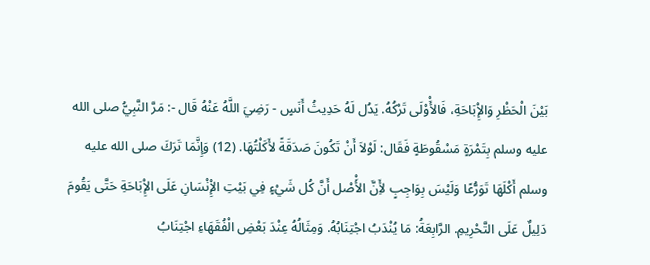بَيْنَ الْحَظْرِ وَالإِْبَاحَةِ، فَالأَْوْلَى تَرْكُهُ. يَدُل لَهُ حَدِيثُ أَنَسٍ - رَضِيَ اللَّهُ عَنْهُ قَال -: مَرَّ النَّبِيُّ صلى الله عليه وسلم بِتَمْرَةٍ مَسْقُوطَةٍ فَقَال: لَوْلاَ أَنْ تَكُونَ صَدَقَةً لأَكَلْتُهَا. (12) وَإِنَّمَا تَرَكَ صلى الله عليه وسلم أَكْلَهَا تَوَرُّعًا وَلَيْسَ بِوَاجِبٍ لأَِنَّ الأَْصْل أَنَّ كُل شَيْءٍ فِي بَيْتِ الإِْنْسَانِ عَلَى الإِْبَاحَةِ حَتَّى يَقُومَ دَلِيلٌ عَلَى التَّحْرِيمِ. الرَّابِعَةُ: مَا يُنْدَبُ اجْتِنَابُهُ. وَمِثَالُهُ عِنْدَ بَعْضِ الْفُقَهَاءِ اجْتِنَابُ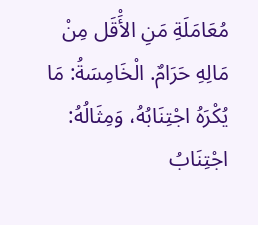مُعَامَلَةِ مَنِ الأَْقَل مِنْ مَالِهِ حَرَامٌ. الْخَامِسَةُ: مَا يُكْرَهُ اجْتِنَابُهُ، وَمِثَالُهُ: اجْتِنَابُ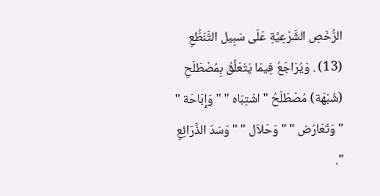الرُّخَصِ الشَّرْعِيَّةِ عَلَى سَبِيل التَّنَطُّعِ (13) . وَيُرَاجَعُ فِيمَا يَتَعَلَّقُ بِمُصْطَلَحِ (شُبْهَة) مُصْطَلَحُ " اشْتِبَاه " " وَإِبَاحَة " " وَتَعَارُض " " وَحَلاَل " " وَسَدّ الذَّرَائِعِ ".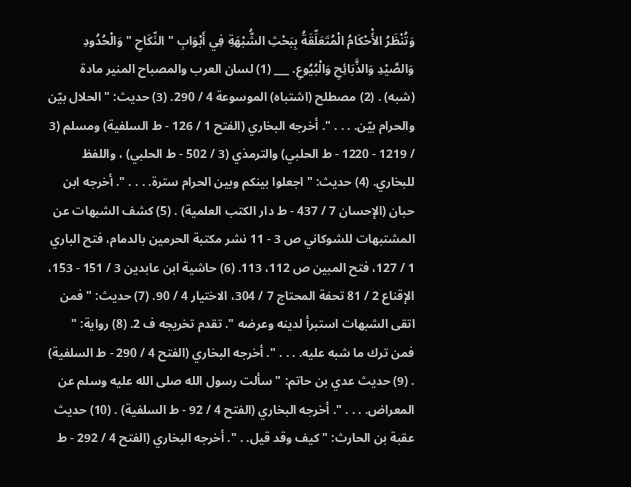وَتُنْظَرُ الأَْحْكَامُ الْمُتَعَلِّقَةُ بِبَحْثِ الشُّبْهَةِ فِي أَبْوَابِ " النِّكَاحِ " وَالْحُدُودِ وَالصَّيْدِ وَالذَّبَائِحِ وَالْبُيُوعِ. ___ (1) لسان العرب والمصباح المنير مادة (شبه) . (2) مصطلح (اشتباه) الموسوعة 4 / 290. (3) حديث: " الحلال بيّن والحرام بيّن. . . . ". أخرجه البخاري (الفتح 1 / 126 - ط السلفية) ومسلم (3 / 1219 - 1220 - ط الحلبي) والترمذي (3 / 502 - ط الحلبي) ، واللفظ للبخاري. (4) حديث: " اجعلوا بينكم وبين الحرام سترة. . . . ". أخرجه ابن حبان (الإحسان 7 / 437 - ط دار الكتب العلمية) . (5) كشف الشبهات عن المشتبهات للشوكاني ص 3 - 11 نشر مكتبة الحرمين بالدمام، فتح الباري 1 / 127، فتح المبين ص 112، 113. (6) حاشية ابن عابدين 3 / 151 - 153، الإقناع 2 / 81 تحفة المحتاج 7 / 304، الاختيار 4 / 90. (7) حديث: " فمن اتقى الشبهات استبرأ لدينه وعرضه ". تقدم تخريجه ف 2. (8) رواية: " فمن ترك ما شبه عليه. . . . ". أخرجه البخاري (الفتح 4 / 290 - ط السلفية) . (9) حديث عدي بن حاتم: " سألت رسول الله صلى الله عليه وسلم عن المعراض. . . . ". أخرجه البخاري (الفتح 4 / 92 - ط السلفية) . (10) حديث عقبة بن الحارث: " كيف وقد قيل. . ". أخرجه البخاري (الفتح 4 / 292 - ط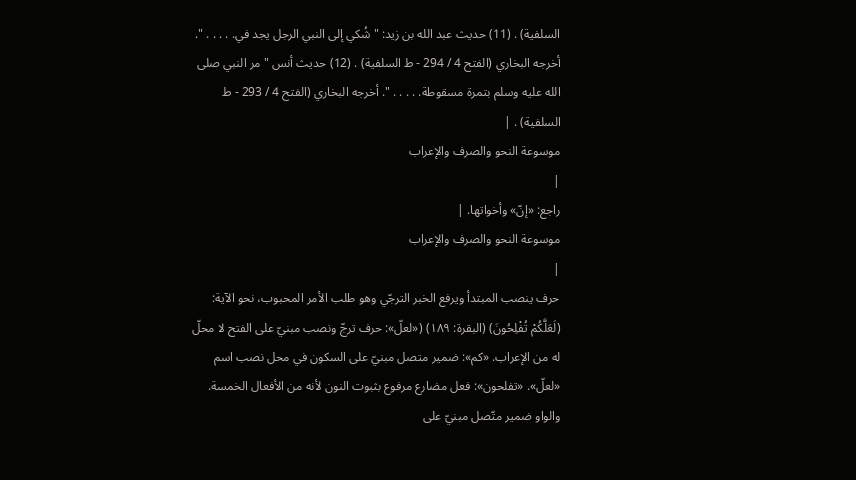السلفية) . (11) حديث عبد الله بن زيد: " شُكي إلى النبي الرجل يجد في. . . . . ". أخرجه البخاري (الفتح 4 / 294 - ط السلفية) . (12) حديث أنس " مر النبي صلى الله عليه وسلم بتمرة مسقوطة. . . . . ". أخرجه البخاري (الفتح 4 / 293 - ط السلفية) . |
موسوعة النحو والصرف والإعراب
|
راجع: «إنّ» وأخواتها. |
موسوعة النحو والصرف والإعراب
|
حرف ينصب المبتدأ ويرفع الخبر الترجّي وهو طلب الأمر المحبوب، نحو الآية: (لَعَلَّكُمْ تُفْلِحُونَ) (البقرة: ١٨٩) («لعلّ»: حرف ترجّ ونصب مبنيّ على الفتح لا محلّ له من الإعراب. «كم»: ضمير متصل مبنيّ على السكون في محل نصب اسم «لعلّ». «تفلحون»: فعل مضارع مرفوع بثبوت النون لأنه من الأفعال الخمسة. والواو ضمير متّصل مبنيّ على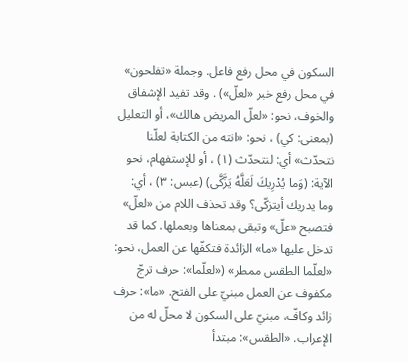السكون في محل رفع فاعل. وجملة «تفلحون» في محل رفع خبر «لعلّ») . وقد تفيد الإشفاق والخوف، نحو: «لعلّ المريض هالك»، أو التعليل (بمعنى: كي) ، نحو: «انته من الكتابة لعلّنا نتحدّث» أي: لنتحدّث (١) ، أو للإستفهام، نحو الآية: (وَما يُدْرِيكَ لَعَلَّهُ يَزَّكَّى) (عبس: ٣) ، أي: وما يدريك أيتزكّى؟ وقد تحذف اللام من «لعلّ» فتصبح «علّ» وتبقى بمعناها وبعملها. كما قد تدخل عليها «ما» الزائدة فتكفّها عن العمل، نحو: «لعلّما الطقس ممطر» («لعلّما»: حرف ترجّ مكفوف عن العمل مبنيّ على الفتح. «ما»: حرف زائد وكافّ، مبنيّ على السكون لا محلّ له من الإعراب. «الطقس»: مبتدأ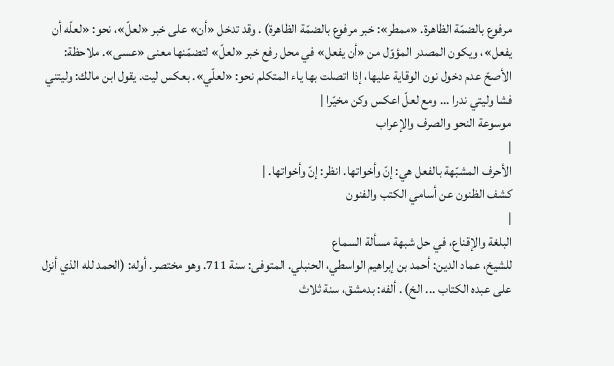مرفوع بالضمّة الظاهرة. «ممطر»: خبر مرفوع بالضمّة الظاهرة) . وقد تدخل «أن» على خبر «لعلّ»، نحو: «لعلّه أن يفعل»، ويكون المصدر المؤوّل من «أن يفعل» في محل رفع خبر «لعلّ» لتضمّنها معنى «عسى». ملاحظة: الأصحّ عدم دخول نون الوقاية عليها، إذا اتصلت بها ياء المتكلم نحو: «لعلّي». بعكس ليت. يقول ابن مالك: وليتني فشا وليتي ندرا ... ومع لعلّ اعكس وكن مخيّرا |
موسوعة النحو والصرف والإعراب
|
الأحرف المشبّهة بالفعل هي: إنّ وأخواتها. انظر: إنّ وأخواتها. |
كشف الظنون عن أسامي الكتب والفنون
|
البلغة والإقناع، في حل شبهة مسألة السماع
للشيخ، عماد الدين: أحمد بن إبراهيم الواسطي، الحنبلي. المتوفى: سنة 711. وهو مختصر. أوله: (الحمد لله الذي أنزل على عبده الكتاب ... الخ) . ألفه: بدمشق، سنة ثلاث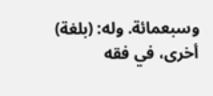وسبعمائة. وله: (بلغة) أخرى، في فقه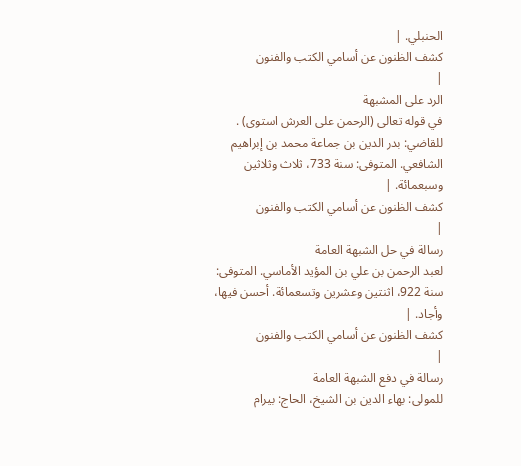الحنبلي. |
كشف الظنون عن أسامي الكتب والفنون
|
الرد على المشبهة
في قوله تعالى (الرحمن على العرش استوى) . للقاضي: بدر الدين بن جماعة محمد بن إبراهيم الشافعي. المتوفى: سنة 733، ثلاث وثلاثين وسبعمائة. |
كشف الظنون عن أسامي الكتب والفنون
|
رسالة في حل الشبهة العامة
لعبد الرحمن بن علي بن المؤيد الأماسي. المتوفى: سنة 922، اثنتين وعشرين وتسعمائة. أحسن فيها، وأجاد. |
كشف الظنون عن أسامي الكتب والفنون
|
رسالة في دفع الشبهة العامة
للمولى: بهاء الدين بن الشيخ، الحاج: بيرام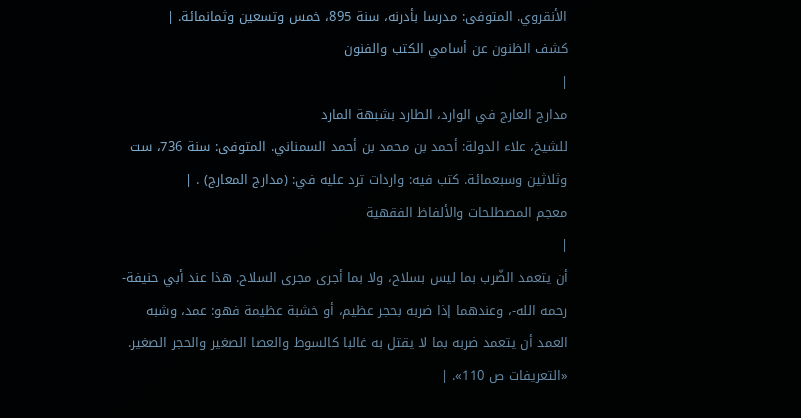الأنقروي. المتوفى: مدرسا بأدرنه، سنة 895، خمس وتسعين وثمانمائة. |
كشف الظنون عن أسامي الكتب والفنون
|
مدارج العارج في الوارد، الطارد بشبهة المارد
للشيخ، علاء الدولة: أحمد بن محمد بن أحمد السمناني. المتوفى: سنة 736، ست وثلاثين وسبعمائة. كتب فيه: واردات ترد عليه في: (مدارج المعارج) . |
معجم المصطلحات والألفاظ الفقهية
|
أن يتعمد الضّرب بما ليس بسلاح، ولا بما أجرى مجرى السلاح. هذا عند أبي حنيفة- رحمه الله-، وعندهما إذا ضربه بحجر عظيم، أو خشبة عظيمة فهو: عمد، وشبه العمد أن يتعمد ضربه بما لا يقتل به غالبا كالسوط والعصا الصغير والحجر الصغير.
«التعريفات ص 110». |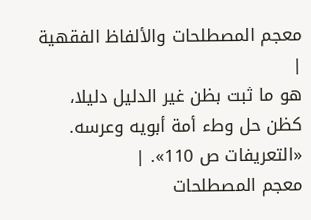معجم المصطلحات والألفاظ الفقهية
|
هو ما ثبت بظن غير الدليل دليلا، كظن حل وطء أمة أبويه وعرسه.
«التعريفات ص 110». |
معجم المصطلحات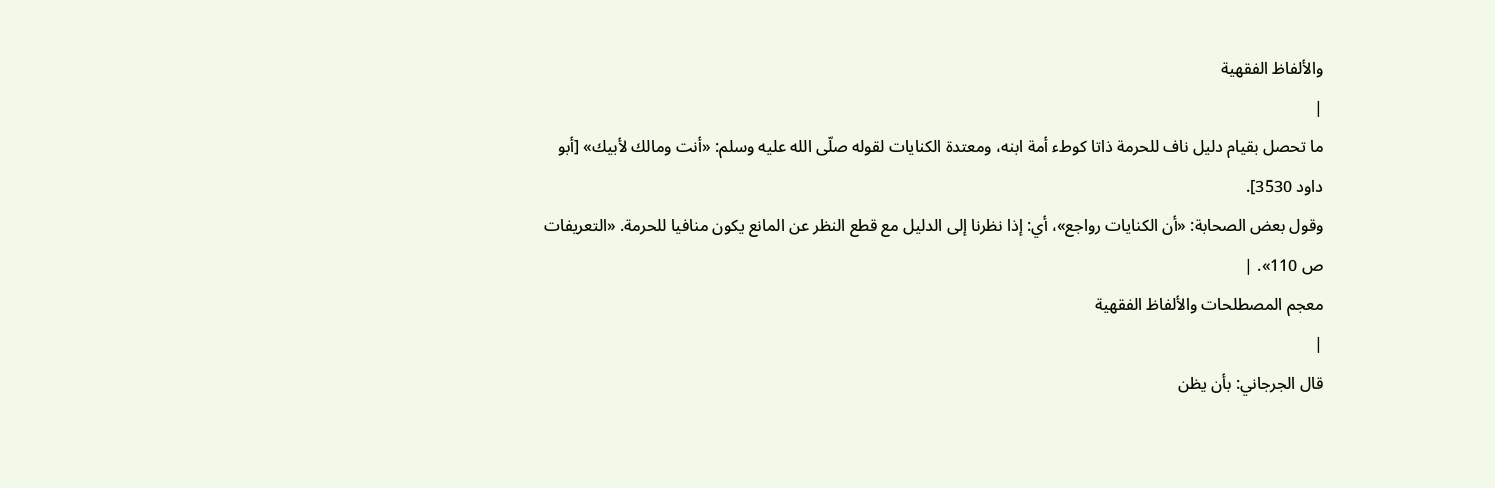والألفاظ الفقهية
|
ما تحصل بقيام دليل ناف للحرمة ذاتا كوطء أمة ابنه، ومعتدة الكنايات لقوله صلّى الله عليه وسلم: «أنت ومالك لأبيك» [أبو داود 3530].
وقول بعض الصحابة: «أن الكنايات رواجع»، أي: إذا نظرنا إلى الدليل مع قطع النظر عن المانع يكون منافيا للحرمة. «التعريفات ص 110». |
معجم المصطلحات والألفاظ الفقهية
|
قال الجرجاني: بأن يظن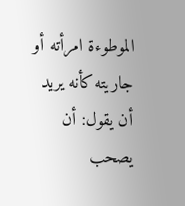الموطوءة امرأته أو جاريته كأنه يريد أن يقول: أن يصحب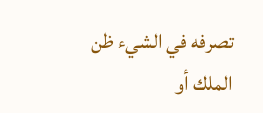تصرفه في الشيء ظن الملك أو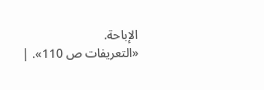الإباحة.
«التعريفات ص 110». |